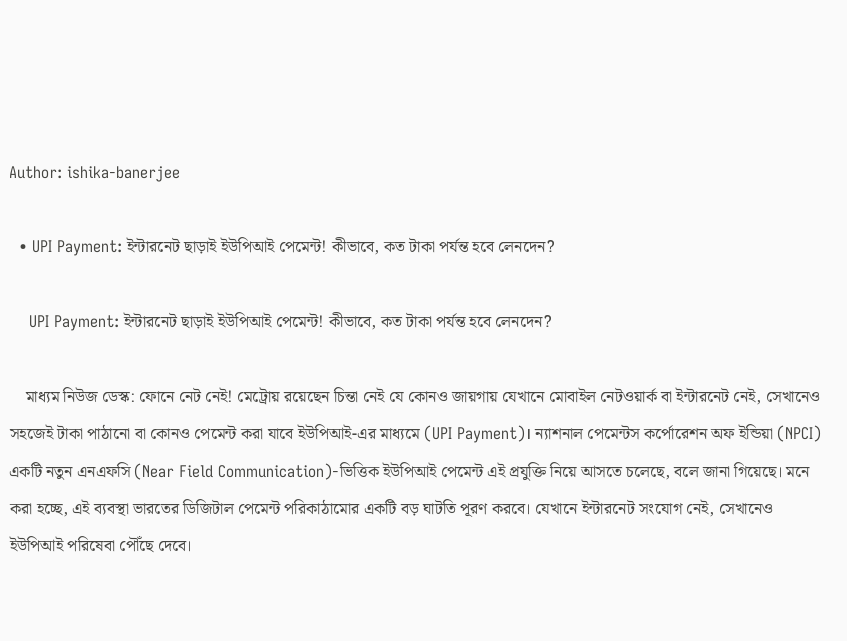Author: ishika-banerjee

  • UPI Payment: ইন্টারনেট ছাড়াই ইউপিআই পেমেন্ট! কীভাবে, কত টাকা পর্যন্ত হবে লেনদেন?

    UPI Payment: ইন্টারনেট ছাড়াই ইউপিআই পেমেন্ট! কীভাবে, কত টাকা পর্যন্ত হবে লেনদেন?

    মাধ্যম নিউজ ডেস্ক: ফোনে নেট নেই! মেট্রোয় রয়েছেন চিন্তা নেই যে কোনও জায়গায় যেখানে মোবাইল নেটওয়ার্ক বা ইন্টারনেট নেই, সেখানেও সহজেই টাকা পাঠানো বা কোনও পেমেন্ট করা যাবে ইউপিআই-এর মাধ্যমে (UPI Payment)। ন্যাশনাল পেমেন্টস কর্পোরেশন অফ ইন্ডিয়া (NPCI) একটি নতুন এনএফসি (Near Field Communication)-ভিত্তিক ইউপিআই পেমেন্ট এই প্রযুক্তি নিয়ে আসতে চলেছে, বলে জানা গিয়েছে। মনে করা হচ্ছে, এই ব্যবস্থা ভারতের ডিজিটাল পেমেন্ট পরিকাঠামোর একটি বড় ঘাটতি পূরণ করবে। যেখানে ইন্টারনেট সংযোগ নেই, সেখানেও ইউপিআই পরিষেবা পৌঁছে দেবে।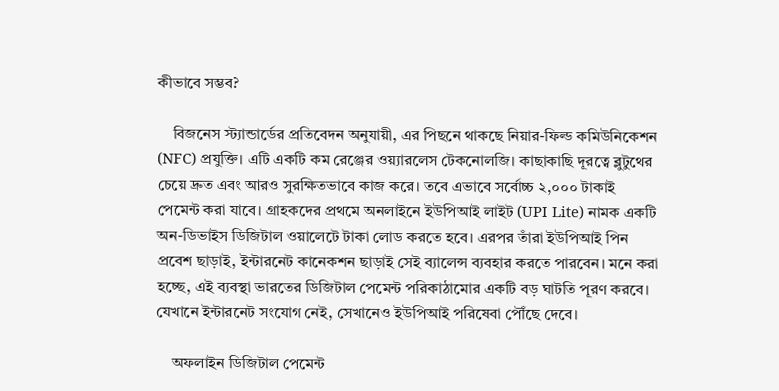কীভাবে সম্ভব?

    বিজনেস স্ট্যান্ডার্ডের প্রতিবেদন অনুযায়ী, এর পিছনে থাকছে নিয়ার-ফিল্ড কমিউনিকেশন (NFC) প্রযুক্তি। এটি একটি কম রেঞ্জের ওয়্যারলেস টেকনোলজি। কাছাকাছি দূরত্বে ব্লুটুথের চেয়ে দ্রুত এবং আরও সুরক্ষিতভাবে কাজ করে। তবে এভাবে সর্বোচ্চ ২,০০০ টাকাই পেমেন্ট করা যাবে। গ্রাহকদের প্রথমে অনলাইনে ইউপিআই লাইট (UPI Lite) নামক একটি অন-ডিভাইস ডিজিটাল ওয়ালেটে টাকা লোড করতে হবে। এরপর তাঁরা ইউপিআই পিন প্রবেশ ছাড়াই, ইন্টারনেট কানেকশন ছাড়াই সেই ব্যালেন্স ব্যবহার করতে পারবেন। মনে করা হচ্ছে, এই ব্যবস্থা ভারতের ডিজিটাল পেমেন্ট পরিকাঠামোর একটি বড় ঘাটতি পূরণ করবে। যেখানে ইন্টারনেট সংযোগ নেই, সেখানেও ইউপিআই পরিষেবা পৌঁছে দেবে।

    অফলাইন ডিজিটাল পেমেন্ট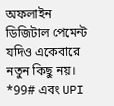অফলাইন ডিজিটাল পেমেন্ট যদিও একেবারে নতুন কিছু নয়। *99# এবং UPI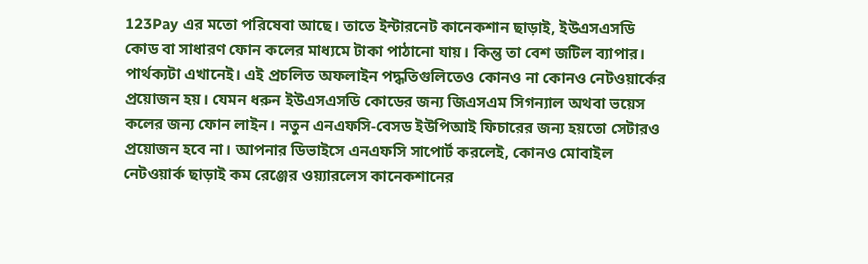123Pay এর মতো পরিষেবা আছে। তাতে ইন্টারনেট কানেকশান ছাড়াই, ইউএসএসডি কোড বা সাধারণ ফোন কলের মাধ্যমে টাকা পাঠানো যায়। কিন্তু তা বেশ জটিল ব্যাপার। পার্থক্যটা এখানেই। এই প্রচলিত অফলাইন পদ্ধতিগুলিতেও কোনও না কোনও নেটওয়ার্কের প্রয়োজন হয়। যেমন ধরুন ইউএসএসডি কোডের জন্য জিএসএম সিগন্যাল অথবা ভয়েস কলের জন্য ফোন লাইন। নতুন এনএফসি-বেসড ইউপিআই ফিচারের জন্য হয়তো সেটারও প্রয়োজন হবে না। আপনার ডিভাইসে এনএফসি সাপোর্ট করলেই, কোনও মোবাইল নেটওয়ার্ক ছাড়াই কম রেঞ্জের ওয়্যারলেস কানেকশানের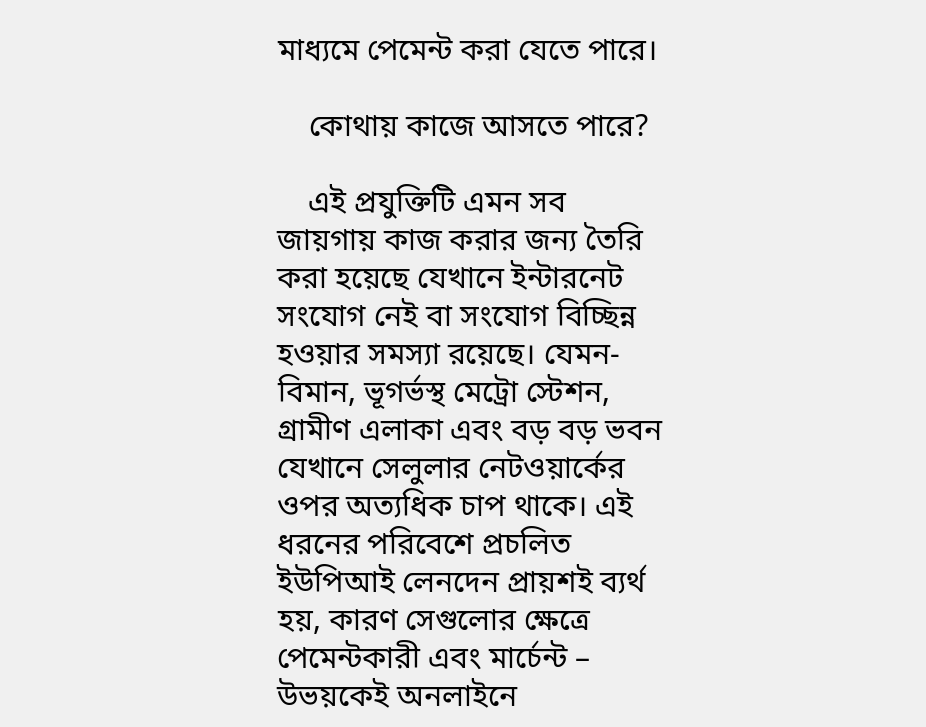মাধ্যমে পেমেন্ট করা যেতে পারে।

    কোথায় কাজে আসতে পারে?

    এই প্রযুক্তিটি এমন সব জায়গায় কাজ করার জন্য তৈরি করা হয়েছে যেখানে ইন্টারনেট সংযোগ নেই বা সংযোগ বিচ্ছিন্ন হওয়ার সমস্যা রয়েছে। যেমন- বিমান, ভূগর্ভস্থ মেট্রো স্টেশন, গ্রামীণ এলাকা এবং বড় বড় ভবন যেখানে সেলুলার নেটওয়ার্কের ওপর অত্যধিক চাপ থাকে। এই ধরনের পরিবেশে প্রচলিত ইউপিআই লেনদেন প্রায়শই ব্যর্থ হয়, কারণ সেগুলোর ক্ষেত্রে পেমেন্টকারী এবং মার্চেন্ট – উভয়কেই অনলাইনে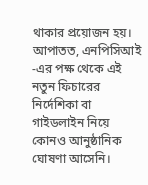থাকার প্রয়োজন হয়। আপাতত, এনপিসিআই -এর পক্ষ থেকে এই নতুন ফিচারের নির্দেশিকা বা গাইডলাইন নিয়ে কোনও আনুষ্ঠানিক ঘোষণা আসেনি।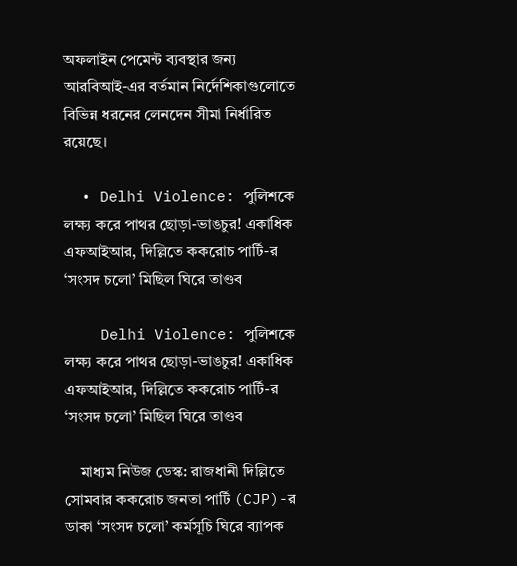অফলাইন পেমেন্ট ব্যবস্থার জন্য আরবিআই-এর বর্তমান নির্দেশিকাগুলোতে বিভিন্ন ধরনের লেনদেন সীমা নির্ধারিত রয়েছে।

  • Delhi Violence: পুলিশকে লক্ষ্য করে পাথর ছোড়া-ভাঙচুর! একাধিক এফআইআর, দিল্লিতে ককরোচ পার্টি-র ‘সংসদ চলো’ মিছিল ঘিরে তাণ্ডব

    Delhi Violence: পুলিশকে লক্ষ্য করে পাথর ছোড়া-ভাঙচুর! একাধিক এফআইআর, দিল্লিতে ককরোচ পার্টি-র ‘সংসদ চলো’ মিছিল ঘিরে তাণ্ডব

    মাধ্যম নিউজ ডেস্ক: রাজধানী দিল্লিতে সোমবার ককরোচ জনতা পার্টি (CJP)-র ডাকা ‘সংসদ চলো’ কর্মসূচি ঘিরে ব্যাপক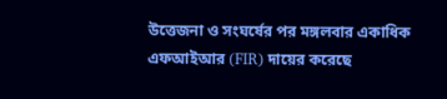উত্তেজনা ও সংঘর্ষের পর মঙ্গলবার একাধিক এফআইআর (FIR) দায়ের করেছে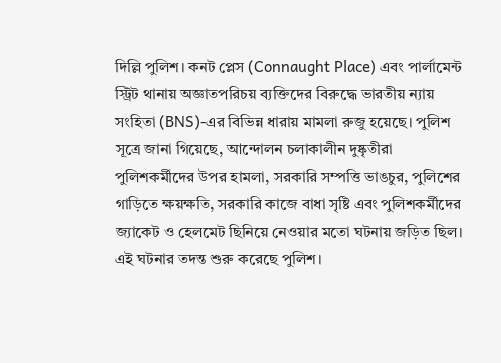দিল্লি পুলিশ। কনট প্লেস (Connaught Place) এবং পার্লামেন্ট স্ট্রিট থানায় অজ্ঞাতপরিচয় ব্যক্তিদের বিরুদ্ধে ভারতীয় ন্যায় সংহিতা (BNS)-এর বিভিন্ন ধারায় মামলা রুজু হয়েছে। পুলিশ সূত্রে জানা গিয়েছে, আন্দোলন চলাকালীন দুষ্কৃতীরা পুলিশকর্মীদের উপর হামলা, সরকারি সম্পত্তি ভাঙচুর, পুলিশের গাড়িতে ক্ষয়ক্ষতি, সরকারি কাজে বাধা সৃষ্টি এবং পুলিশকর্মীদের জ্যাকেট ও হেলমেট ছিনিয়ে নেওয়ার মতো ঘটনায় জড়িত ছিল। এই ঘটনার তদন্ত শুরু করেছে পুলিশ।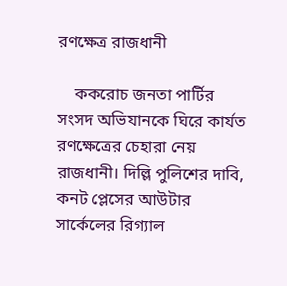রণক্ষেত্র রাজধানী

    ককরোচ জনতা পার্টির সংসদ অভিযানকে ঘিরে কার্যত রণক্ষেত্রের চেহারা নেয় রাজধানী। দিল্লি পুলিশের দাবি, কনট প্লেসের আউটার সার্কেলের রিগ্যাল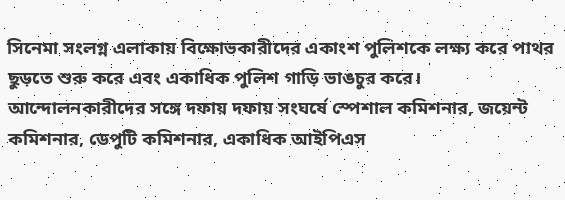সিনেমা সংলগ্ন এলাকায় বিক্ষোভকারীদের একাংশ পুলিশকে লক্ষ্য করে পাথর ছুড়তে শুরু করে এবং একাধিক পুলিশ গাড়ি ভাঙচুর করে। আন্দোলনকারীদের সঙ্গে দফায় দফায় সংঘর্ষে স্পেশাল কমিশনার, জয়েন্ট কমিশনার, ডেপুটি কমিশনার, একাধিক আইপিএস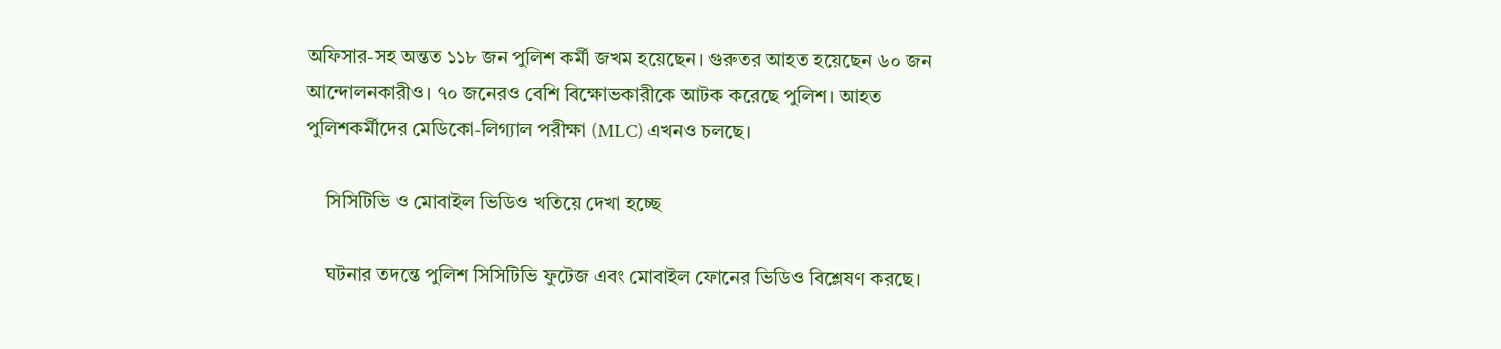অফিসার-সহ অন্তত ১১৮ জন পুলিশ কর্মী জখম হয়েছেন। গুরুতর আহত হয়েছেন ৬০ জন আন্দোলনকারীও। ৭০ জনেরও বেশি বিক্ষোভকারীকে আটক করেছে পুলিশ। আহত পুলিশকর্মীদের মেডিকো-লিগ্যাল পরীক্ষা (MLC) এখনও চলছে।

    সিসিটিভি ও মোবাইল ভিডিও খতিয়ে দেখা হচ্ছে

    ঘটনার তদন্তে পুলিশ সিসিটিভি ফুটেজ এবং মোবাইল ফোনের ভিডিও বিশ্লেষণ করছে।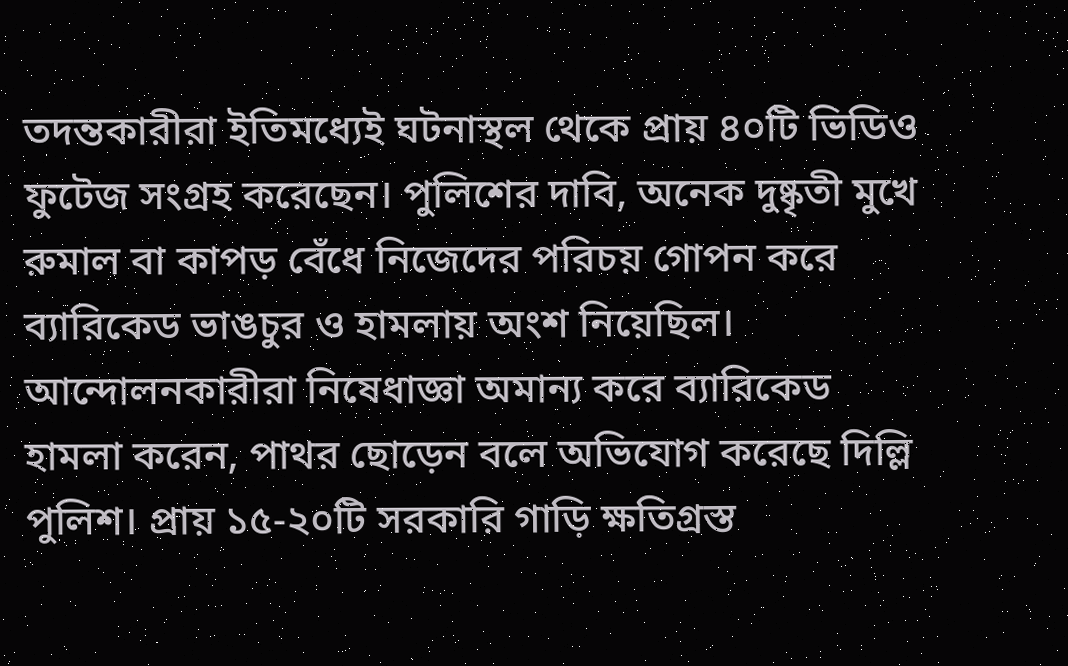তদন্তকারীরা ইতিমধ্যেই ঘটনাস্থল থেকে প্রায় ৪০টি ভিডিও ফুটেজ সংগ্রহ করেছেন। পুলিশের দাবি, অনেক দুষ্কৃতী মুখে রুমাল বা কাপড় বেঁধে নিজেদের পরিচয় গোপন করে ব্যারিকেড ভাঙচুর ও হামলায় অংশ নিয়েছিল। আন্দোলনকারীরা নিষেধাজ্ঞা অমান্য করে ব্যারিকেড হামলা করেন, পাথর ছোড়েন বলে অভিযোগ করেছে দিল্লি পুলিশ। প্রায় ১৫-২০টি সরকারি গাড়ি ক্ষতিগ্রস্ত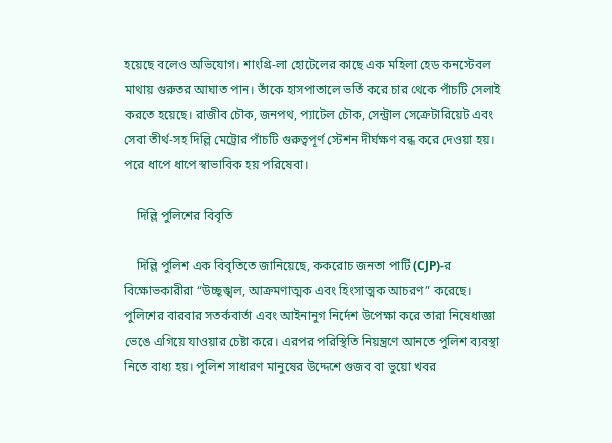হয়েছে বলেও অভিযোগ। শাংগ্রি-লা হোটেলের কাছে এক মহিলা হেড কনস্টেবল মাথায় গুরুতর আঘাত পান। তাঁকে হাসপাতালে ভর্তি করে চার থেকে পাঁচটি সেলাই করতে হয়েছে। রাজীব চৌক, জনপথ, প্যাটেল চৌক, সেন্ট্রাল সেক্রেটারিয়েট এবং সেবা তীর্থ-সহ দিল্লি মেট্রোর পাঁচটি গুরুত্বপূর্ণ স্টেশন দীর্ঘক্ষণ বন্ধ করে দেওয়া হয়। পরে ধাপে ধাপে স্বাভাবিক হয় পরিষেবা।

    দিল্লি পুলিশের বিবৃতি

    দিল্লি পুলিশ এক বিবৃতিতে জানিয়েছে, ককরোচ জনতা পার্টি (CJP)-র বিক্ষোভকারীরা “উচ্ছৃঙ্খল, আক্রমণাত্মক এবং হিংসাত্মক আচরণ” করেছে। পুলিশের বারবার সতর্কবার্তা এবং আইনানুগ নির্দেশ উপেক্ষা করে তারা নিষেধাজ্ঞা ভেঙে এগিয়ে যাওয়ার চেষ্টা করে। এরপর পরিস্থিতি নিয়ন্ত্রণে আনতে পুলিশ ব্যবস্থা নিতে বাধ্য হয়। পুলিশ সাধারণ মানুষের উদ্দেশে গুজব বা ভুয়ো খবর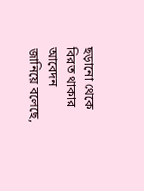ছড়ানো থেকে বিরত থাকার আবেদন জানিয়ে বলেছে,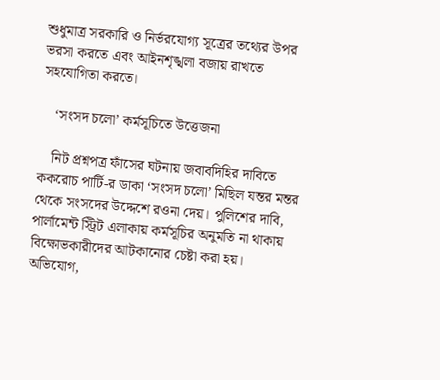শুধুমাত্র সরকারি ও নির্ভরযোগ্য সূত্রের তথ্যের উপর ভরসা করতে এবং আইনশৃঙ্খলা বজায় রাখতে সহযোগিতা করতে।

    ‘সংসদ চলো’ কর্মসূচিতে উত্তেজনা

    নিট প্রশ্নপত্র ফাঁসের ঘটনায় জবাবদিহির দাবিতে ককরোচ পার্টি-র ডাকা ‘সংসদ চলো’ মিছিল যন্তর মন্তর থেকে সংসদের উদ্দেশে রওনা দেয়। পুলিশের দাবি, পার্লামেন্ট স্ট্রিট এলাকায় কর্মসূচির অনুমতি না থাকায় বিক্ষোভকারীদের আটকানোর চেষ্টা করা হয়। অভিযোগ,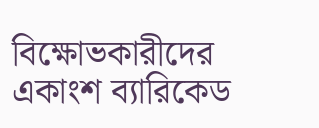বিক্ষোভকারীদের একাংশ ব্যারিকেড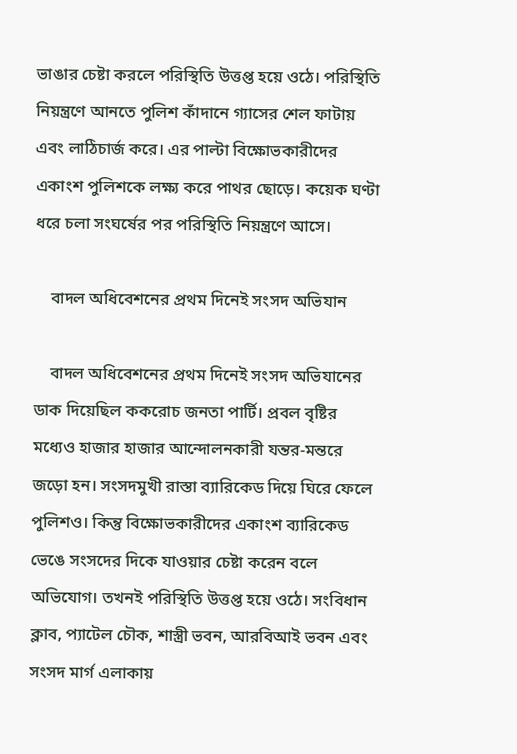ভাঙার চেষ্টা করলে পরিস্থিতি উত্তপ্ত হয়ে ওঠে। পরিস্থিতি নিয়ন্ত্রণে আনতে পুলিশ কাঁদানে গ্যাসের শেল ফাটায় এবং লাঠিচার্জ করে। এর পাল্টা বিক্ষোভকারীদের একাংশ পুলিশকে লক্ষ্য করে পাথর ছোড়ে। কয়েক ঘণ্টা ধরে চলা সংঘর্ষের পর পরিস্থিতি নিয়ন্ত্রণে আসে।

    বাদল অধিবেশনের প্রথম দিনেই সংসদ অভিযান

    বাদল অধিবেশনের প্রথম দিনেই সংসদ অভিযানের ডাক দিয়েছিল ককরোচ জনতা পার্টি। প্রবল বৃষ্টির মধ্যেও হাজার হাজার আন্দোলনকারী যন্তর-মন্তরে জড়ো হন। সংসদমুখী রাস্তা ব্যারিকেড দিয়ে ঘিরে ফেলে পুলিশও। কিন্তু বিক্ষোভকারীদের একাংশ ব্যারিকেড ভেঙে সংসদের দিকে যাওয়ার চেষ্টা করেন বলে অভিযোগ। তখনই পরিস্থিতি উত্তপ্ত হয়ে ওঠে। সংবিধান ক্লাব, প্যাটেল চৌক, শাস্ত্রী ভবন, আরবিআই ভবন এবং সংসদ মার্গ এলাকায়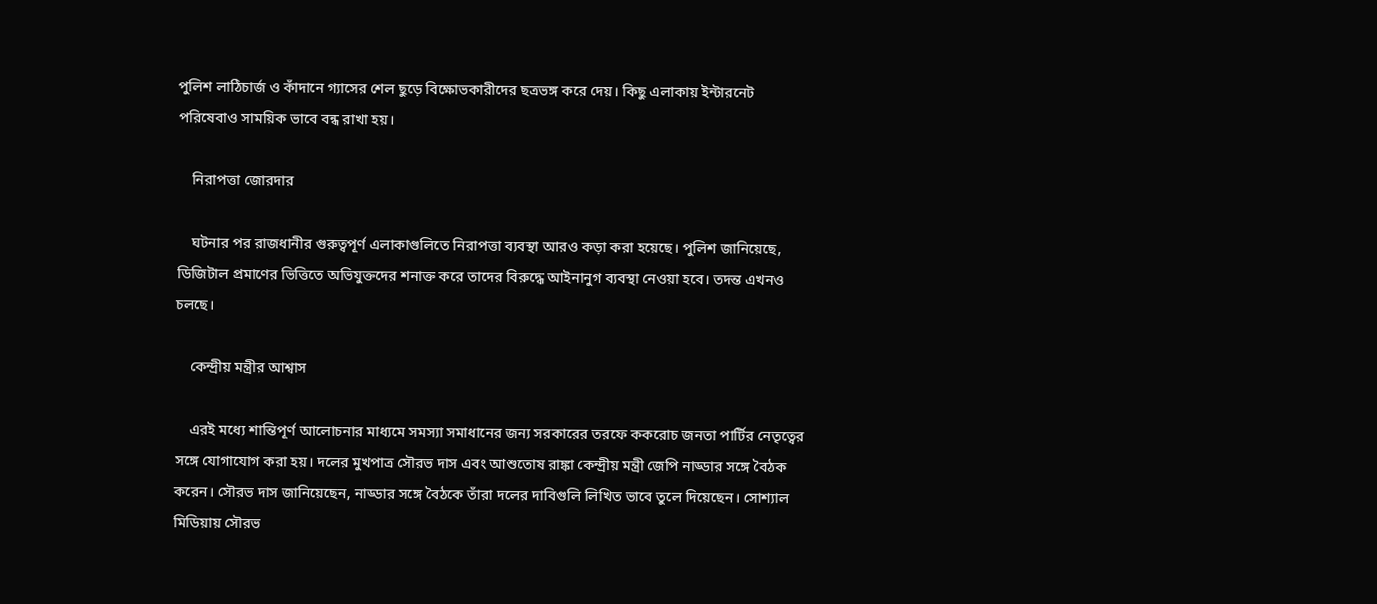পুলিশ লাঠিচার্জ ও কাঁদানে গ্যাসের শেল ছুড়ে বিক্ষোভকারীদের ছত্রভঙ্গ করে দেয়। কিছু এলাকায় ইন্টারনেট পরিষেবাও সাময়িক ভাবে বন্ধ রাখা হয়।

    নিরাপত্তা জোরদার

    ঘটনার পর রাজধানীর গুরুত্বপূর্ণ এলাকাগুলিতে নিরাপত্তা ব্যবস্থা আরও কড়া করা হয়েছে। পুলিশ জানিয়েছে, ডিজিটাল প্রমাণের ভিত্তিতে অভিযুক্তদের শনাক্ত করে তাদের বিরুদ্ধে আইনানুগ ব্যবস্থা নেওয়া হবে। তদন্ত এখনও চলছে।

    কেন্দ্রীয় মন্ত্রীর আশ্বাস

    এরই মধ্যে শান্তিপূর্ণ আলোচনার মাধ্যমে সমস্যা সমাধানের জন্য সরকারের তরফে ককরোচ জনতা পার্টির নেতৃত্বের সঙ্গে যোগাযোগ করা হয়। দলের মুখপাত্র সৌরভ দাস এবং আশুতোষ রাঙ্কা কেন্দ্রীয় মন্ত্রী জেপি নাড্ডার সঙ্গে বৈঠক করেন। সৌরভ দাস জানিয়েছেন, নাড্ডার সঙ্গে বৈঠকে তাঁরা দলের দাবিগুলি লিখিত ভাবে তুলে দিয়েছেন। সোশ্যাল মিডিয়ায় সৌরভ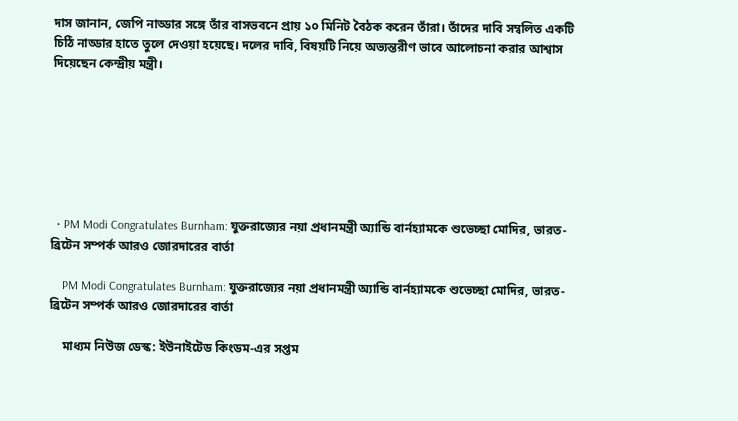দাস জানান, জেপি নাড্ডার সঙ্গে তাঁর বাসভবনে প্রায় ১০ মিনিট বৈঠক করেন তাঁরা। তাঁদের দাবি সম্বলিত একটি চিঠি নাড্ডার হাতে তুলে দেওয়া হয়েছে। দলের দাবি, বিষয়টি নিয়ে অভ্যন্তরীণ ভাবে আলোচনা করার আশ্বাস দিয়েছেন কেন্দ্রীয় মন্ত্রী।







  • PM Modi Congratulates Burnham: যুক্তরাজ্যের নয়া প্রধানমন্ত্রী অ্যান্ডি বার্নহ্যামকে শুভেচ্ছা মোদির, ভারত-ব্রিটেন সম্পর্ক আরও জোরদারের বার্তা

    PM Modi Congratulates Burnham: যুক্তরাজ্যের নয়া প্রধানমন্ত্রী অ্যান্ডি বার্নহ্যামকে শুভেচ্ছা মোদির, ভারত-ব্রিটেন সম্পর্ক আরও জোরদারের বার্তা

    মাধ্যম নিউজ ডেস্ক: ইউনাইটেড কিংডম-এর সপ্তম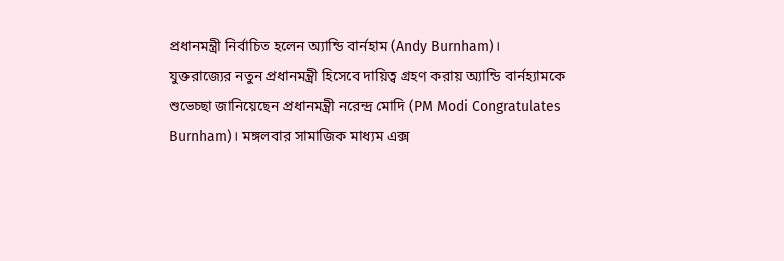প্রধানমন্ত্রী নির্বাচিত হলেন অ্যান্ডি বার্নহাম (Andy Burnham)। যুক্তরাজ্যের নতুন প্রধানমন্ত্রী হিসেবে দায়িত্ব গ্রহণ করায় অ্যান্ডি বার্নহ্যামকে শুভেচ্ছা জানিয়েছেন প্রধানমন্ত্রী নরেন্দ্র মোদি (PM Modi Congratulates Burnham)। মঙ্গলবার সামাজিক মাধ্যম এক্স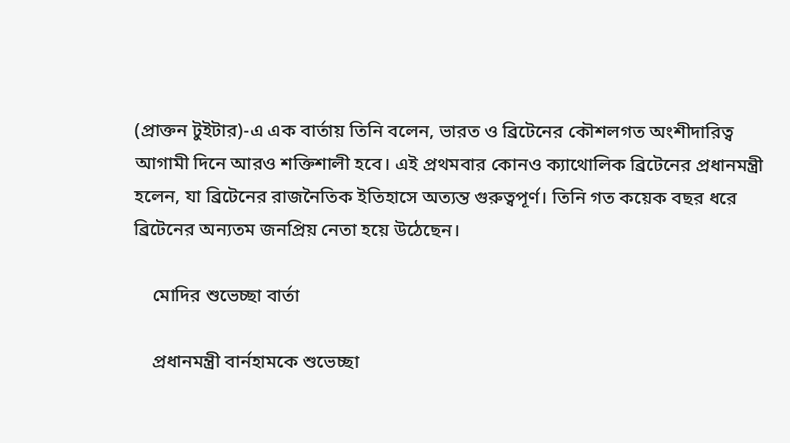(প্রাক্তন টুইটার)-এ এক বার্তায় তিনি বলেন, ভারত ও ব্রিটেনের কৌশলগত অংশীদারিত্ব আগামী দিনে আরও শক্তিশালী হবে। এই প্রথমবার কোনও ক্যাথোলিক ব্রিটেনের প্রধানমন্ত্রী হলেন, যা ব্রিটেনের রাজনৈতিক ইতিহাসে অত্যন্ত গুরুত্বপূর্ণ। তিনি গত কয়েক বছর ধরে ব্রিটেনের অন্যতম জনপ্রিয় নেতা হয়ে উঠেছেন।

    মোদির শুভেচ্ছা বার্তা

    প্রধানমন্ত্রী বার্নহামকে শুভেচ্ছা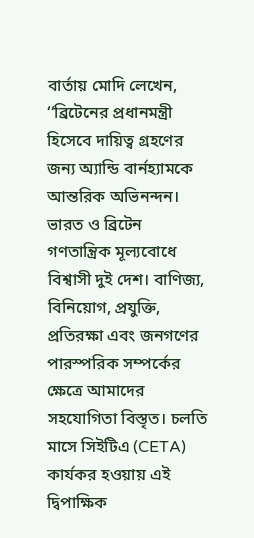বার্তায় মোদি লেখেন, ‘‘ব্রিটেনের প্রধানমন্ত্রী হিসেবে দায়িত্ব গ্রহণের জন্য অ্যান্ডি বার্নহ্যামকে আন্তরিক অভিনন্দন। ভারত ও ব্রিটেন গণতান্ত্রিক মূল্যবোধে বিশ্বাসী দুই দেশ। বাণিজ্য, বিনিয়োগ, প্রযুক্তি, প্রতিরক্ষা এবং জনগণের পারস্পরিক সম্পর্কের ক্ষেত্রে আমাদের সহযোগিতা বিস্তৃত। চলতি মাসে সিইটিএ (CETA) কার্যকর হওয়ায় এই দ্বিপাক্ষিক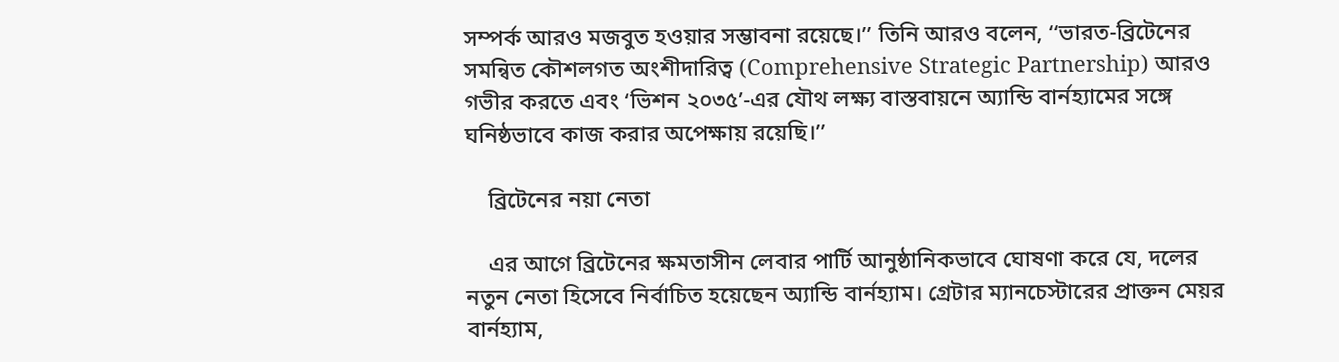সম্পর্ক আরও মজবুত হওয়ার সম্ভাবনা রয়েছে।’’ তিনি আরও বলেন, ‘‘ভারত-ব্রিটেনের সমন্বিত কৌশলগত অংশীদারিত্ব (Comprehensive Strategic Partnership) আরও গভীর করতে এবং ‘ভিশন ২০৩৫’-এর যৌথ লক্ষ্য বাস্তবায়নে অ্যান্ডি বার্নহ্যামের সঙ্গে ঘনিষ্ঠভাবে কাজ করার অপেক্ষায় রয়েছি।’’

    ব্রিটেনের নয়া নেতা

    এর আগে ব্রিটেনের ক্ষমতাসীন লেবার পার্টি আনুষ্ঠানিকভাবে ঘোষণা করে যে, দলের নতুন নেতা হিসেবে নির্বাচিত হয়েছেন অ্যান্ডি বার্নহ্যাম। গ্রেটার ম্যানচেস্টারের প্রাক্তন মেয়র বার্নহ্যাম,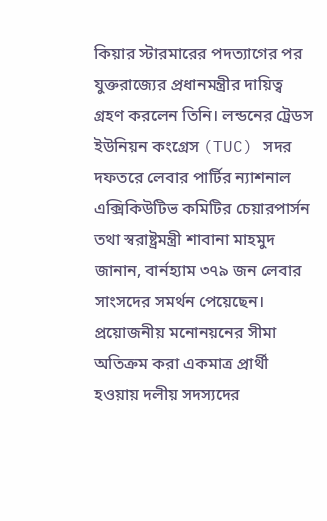কিয়ার স্টারমারের পদত্যাগের পর যুক্তরাজ্যের প্রধানমন্ত্রীর দায়িত্ব গ্রহণ করলেন তিনি। লন্ডনের ট্রেডস ইউনিয়ন কংগ্রেস (TUC) সদর দফতরে লেবার পার্টির ন্যাশনাল এক্সিকিউটিভ কমিটির চেয়ারপার্সন তথা স্বরাষ্ট্রমন্ত্রী শাবানা মাহমুদ জানান, বার্নহ্যাম ৩৭৯ জন লেবার সাংসদের সমর্থন পেয়েছেন। প্রয়োজনীয় মনোনয়নের সীমা অতিক্রম করা একমাত্র প্রার্থী হওয়ায় দলীয় সদস্যদের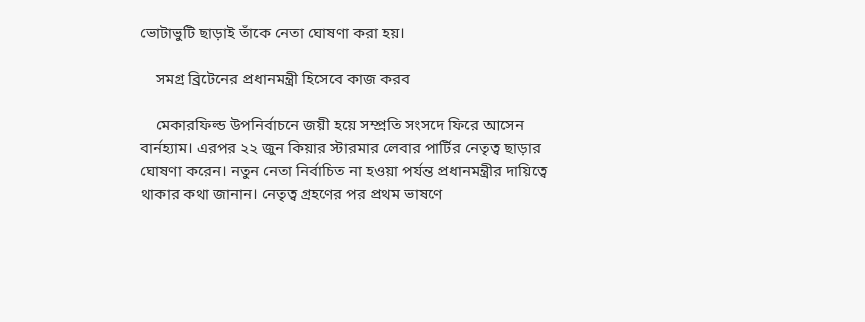ভোটাভুটি ছাড়াই তাঁকে নেতা ঘোষণা করা হয়।

    সমগ্র ব্রিটেনের প্রধানমন্ত্রী হিসেবে কাজ করব

    মেকারফিল্ড উপনির্বাচনে জয়ী হয়ে সম্প্রতি সংসদে ফিরে আসেন বার্নহ্যাম। এরপর ২২ জুন কিয়ার স্টারমার লেবার পার্টির নেতৃত্ব ছাড়ার ঘোষণা করেন। নতুন নেতা নির্বাচিত না হওয়া পর্যন্ত প্রধানমন্ত্রীর দায়িত্বে থাকার কথা জানান। নেতৃত্ব গ্রহণের পর প্রথম ভাষণে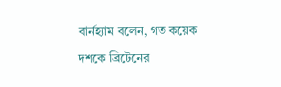বার্নহ্যাম বলেন, গত কয়েক দশকে ব্রিটেনের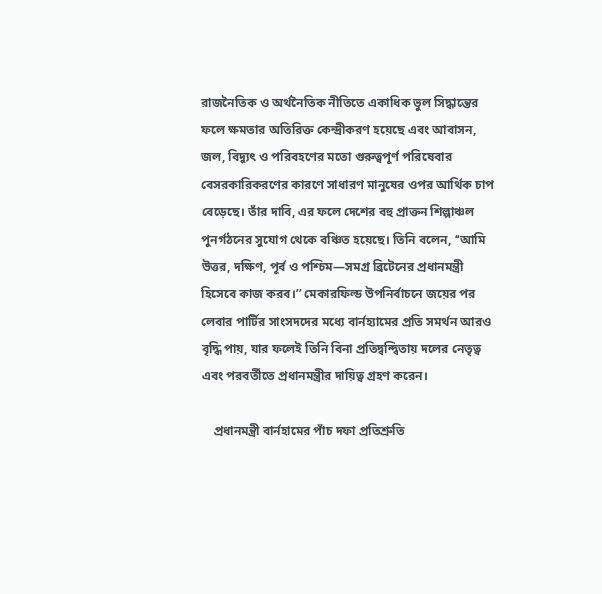রাজনৈতিক ও অর্থনৈতিক নীতিতে একাধিক ভুল সিদ্ধান্তের ফলে ক্ষমতার অতিরিক্ত কেন্দ্রীকরণ হয়েছে এবং আবাসন, জল, বিদ্যুৎ ও পরিবহণের মতো গুরুত্বপূর্ণ পরিষেবার বেসরকারিকরণের কারণে সাধারণ মানুষের ওপর আর্থিক চাপ বেড়েছে। তাঁর দাবি, এর ফলে দেশের বহু প্রাক্তন শিল্পাঞ্চল পুনর্গঠনের সুযোগ থেকে বঞ্চিত হয়েছে। তিনি বলেন, ‘‘আমি উত্তর, দক্ষিণ, পূর্ব ও পশ্চিম—সমগ্র ব্রিটেনের প্রধানমন্ত্রী হিসেবে কাজ করব।’’ মেকারফিল্ড উপনির্বাচনে জয়ের পর লেবার পার্টির সাংসদদের মধ্যে বার্নহ্যামের প্রতি সমর্থন আরও বৃদ্ধি পায়, যার ফলেই তিনি বিনা প্রতিদ্বন্দ্বিতায় দলের নেতৃত্ব এবং পরবর্তীতে প্রধানমন্ত্রীর দায়িত্ব গ্রহণ করেন।

    প্রধানমন্ত্রী বার্নহামের পাঁচ দফা প্রতিশ্রুতি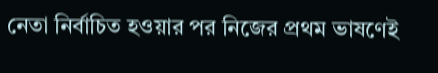নেতা নির্বাচিত হওয়ার পর নিজের প্রথম ভাষণেই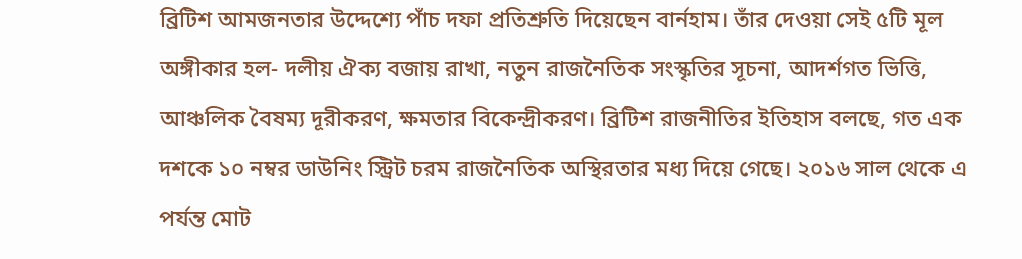ব্রিটিশ আমজনতার উদ্দেশ্যে পাঁচ দফা প্রতিশ্রুতি দিয়েছেন বার্নহাম। তাঁর দেওয়া সেই ৫টি মূল অঙ্গীকার হল- দলীয় ঐক্য বজায় রাখা, নতুন রাজনৈতিক সংস্কৃতির সূচনা, আদর্শগত ভিত্তি, আঞ্চলিক বৈষম্য দূরীকরণ, ক্ষমতার বিকেন্দ্রীকরণ। ব্রিটিশ রাজনীতির ইতিহাস বলছে, গত এক দশকে ১০ নম্বর ডাউনিং স্ট্রিট চরম রাজনৈতিক অস্থিরতার মধ্য দিয়ে গেছে। ২০১৬ সাল থেকে এ পর্যন্ত মোট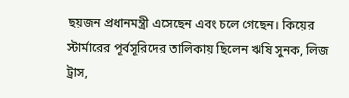ছয়জন প্রধানমন্ত্রী এসেছেন এবং চলে গেছেন। কিয়ের স্টার্মারের পূর্বসূরিদের তালিকায় ছিলেন ঋষি সুনক, লিজ ট্রাস,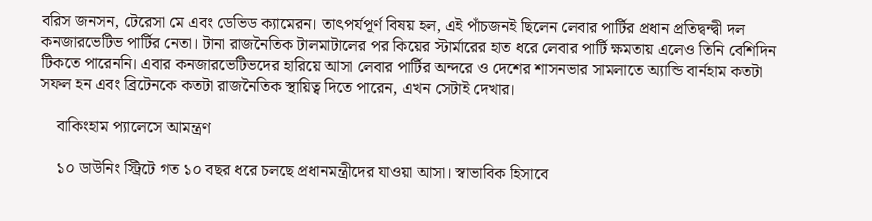বরিস জনসন, টেরেসা মে এবং ডেভিড ক্যামেরন। তাৎপর্যপূর্ণ বিষয় হল, এই পাঁচজনই ছিলেন লেবার পার্টির প্রধান প্রতিদ্বন্দ্বী দল কনজারভেটিভ পার্টির নেতা। টানা রাজনৈতিক টালমাটালের পর কিয়ের স্টার্মারের হাত ধরে লেবার পার্টি ক্ষমতায় এলেও তিনি বেশিদিন টিকতে পারেননি। এবার কনজারভেটিভদের হারিয়ে আসা লেবার পার্টির অন্দরে ও দেশের শাসনভার সামলাতে অ্যান্ডি বার্নহাম কতটা সফল হন এবং ব্রিটেনকে কতটা রাজনৈতিক স্থায়িত্ব দিতে পারেন, এখন সেটাই দেখার।

    বাকিংহাম প্যালেসে আমন্ত্রণ

    ১০ ডাউনিং স্ট্রিটে গত ১০ বছর ধরে চলছে প্রধানমন্ত্রীদের যাওয়া আসা। স্বাভাবিক হিসাবে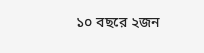১০ বছরে ২জন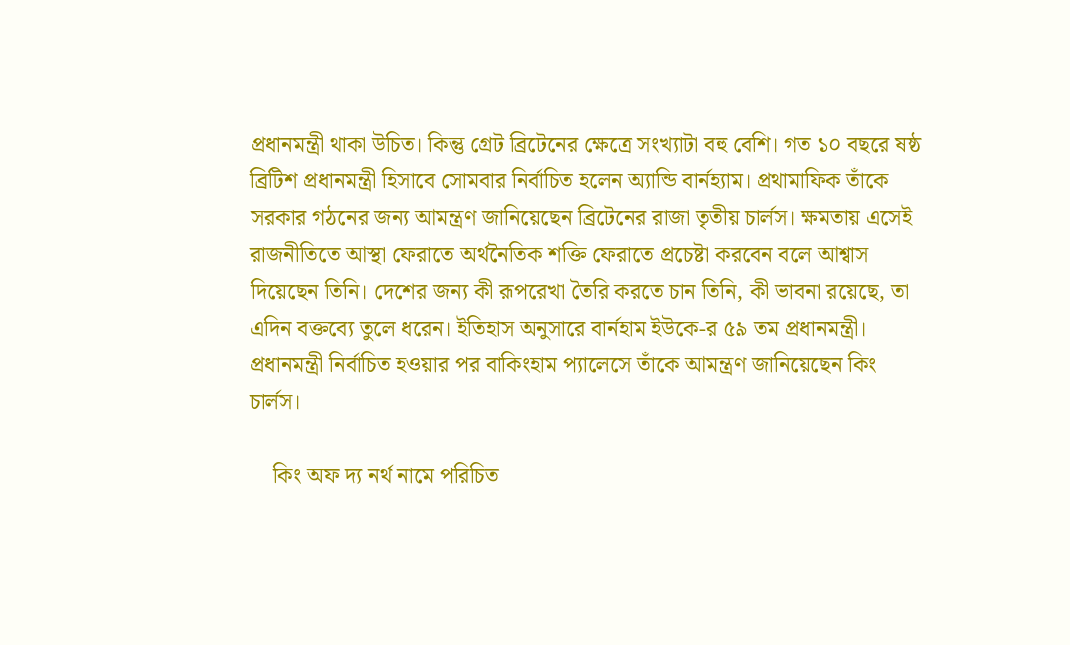প্রধানমন্ত্রী থাকা উচিত। কিন্তু গ্রেট ব্রিটেনের ক্ষেত্রে সংখ্যাটা বহু বেশি। গত ১০ বছরে ষষ্ঠ ব্রিটিশ প্রধানমন্ত্রী হিসাবে সোমবার নির্বাচিত হলেন অ্যান্ডি বার্নহ্যাম। প্রথামাফিক তাঁকে সরকার গঠনের জন্য আমন্ত্রণ জানিয়েছেন ব্রিটেনের রাজা তৃতীয় চার্লস। ক্ষমতায় এসেই রাজনীতিতে আস্থা ফেরাতে অর্থনৈতিক শক্তি ফেরাতে প্রচেষ্টা করবেন বলে আশ্বাস দিয়েছেন তিনি। দেশের জন্য কী রূপরেখা তৈরি করতে চান তিনি, কী ভাবনা রয়েছে, তা এদিন বক্তব্যে তুলে ধরেন। ইতিহাস অনুসারে বার্নহাম ইউকে-র ৫৯ তম প্রধানমন্ত্রী। প্রধানমন্ত্রী নির্বাচিত হওয়ার পর বাকিংহাম প্যালেসে তাঁকে আমন্ত্রণ জানিয়েছেন কিং চার্লস।

    কিং অফ দ্য নর্থ নামে পরিচিত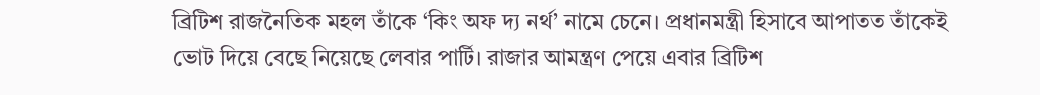ব্রিটিশ রাজনৈতিক মহল তাঁকে ‘কিং অফ দ্য নর্থ’ নামে চেনে। প্রধানমন্ত্রী হিসাবে আপাতত তাঁকেই ভোট দিয়ে বেছে নিয়েছে লেবার পার্টি। রাজার আমন্ত্রণ পেয়ে এবার ব্রিটিশ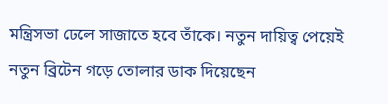মন্ত্রিসভা ঢেলে সাজাতে হবে তাঁকে। নতুন দায়িত্ব পেয়েই নতুন ব্রিটেন গড়ে তোলার ডাক দিয়েছেন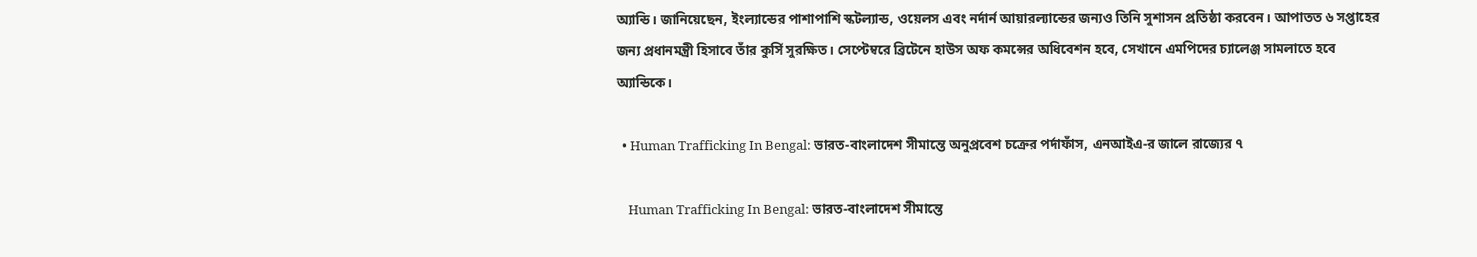অ্যান্ডি। জানিয়েছেন, ইংল্যান্ডের পাশাপাশি স্কটল্যান্ড, ওয়েলস এবং নর্দার্ন আয়ারল্যান্ডের জন্যও তিনি সুশাসন প্রতিষ্ঠা করবেন। আপাতত ৬ সপ্তাহের জন্য প্রধানমন্ত্রী হিসাবে তাঁর কুর্সি সুরক্ষিত। সেপ্টেম্বরে ব্রিটেনে হাউস অফ কমন্সের অধিবেশন হবে, সেখানে এমপিদের চ্যালেঞ্জ সামলাতে হবে অ্যান্ডিকে।

  • Human Trafficking In Bengal: ভারত-বাংলাদেশ সীমান্তে অনুপ্রবেশ চক্রের পর্দাফাঁস, এনআইএ-র জালে রাজ্যের ৭

    Human Trafficking In Bengal: ভারত-বাংলাদেশ সীমান্তে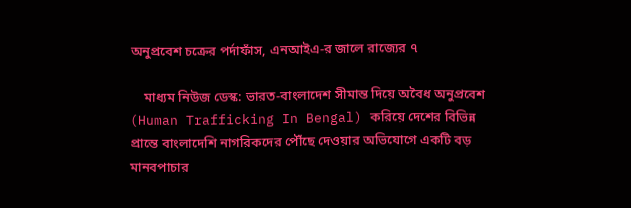অনুপ্রবেশ চক্রের পর্দাফাঁস, এনআইএ-র জালে রাজ্যের ৭

    মাধ্যম নিউজ ডেস্ক: ভারত-বাংলাদেশ সীমান্ত দিয়ে অবৈধ অনুপ্রবেশ (Human Trafficking In Bengal) করিয়ে দেশের বিভিন্ন প্রান্তে বাংলাদেশি নাগরিকদের পৌঁছে দেওয়ার অভিযোগে একটি বড় মানবপাচার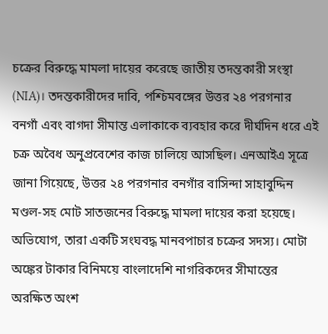চক্রের বিরুদ্ধে মামলা দায়ের করেছে জাতীয় তদন্তকারী সংস্থা (NIA)। তদন্তকারীদের দাবি, পশ্চিমবঙ্গের উত্তর ২৪ পরগনার বনগাঁ এবং বাগদা সীমান্ত এলাকাকে ব্যবহার করে দীর্ঘদিন ধরে এই চক্র অবৈধ অনুপ্রবেশের কাজ চালিয়ে আসছিল। এনআইএ সূত্রে জানা গিয়েছে, উত্তর ২৪ পরগনার বনগাঁর বাসিন্দা সাহাবুদ্দিন মণ্ডল-সহ মোট সাতজনের বিরুদ্ধে মামলা দায়ের করা হয়েছে। অভিযোগ, তারা একটি সংঘবদ্ধ মানবপাচার চক্রের সদস্য। মোটা অঙ্কের টাকার বিনিময়ে বাংলাদেশি নাগরিকদের সীমান্তের অরক্ষিত অংশ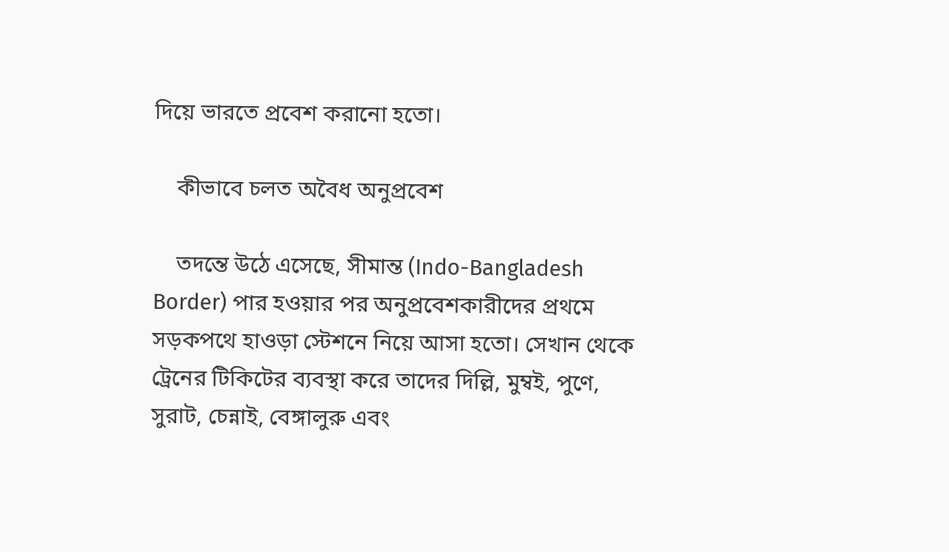দিয়ে ভারতে প্রবেশ করানো হতো।

    কীভাবে চলত অবৈধ অনুপ্রবেশ

    তদন্তে উঠে এসেছে, সীমান্ত (Indo-Bangladesh Border) পার হওয়ার পর অনুপ্রবেশকারীদের প্রথমে সড়কপথে হাওড়া স্টেশনে নিয়ে আসা হতো। সেখান থেকে ট্রেনের টিকিটের ব্যবস্থা করে তাদের দিল্লি, মুম্বই, পুণে, সুরাট, চেন্নাই, বেঙ্গালুরু এবং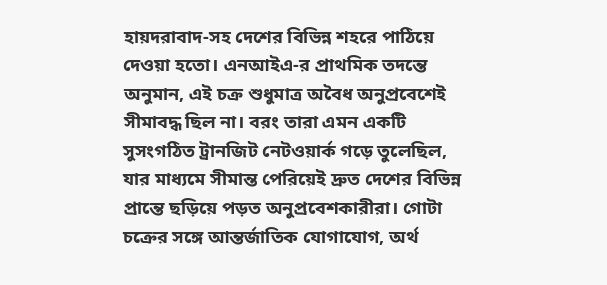হায়দরাবাদ-সহ দেশের বিভিন্ন শহরে পাঠিয়ে দেওয়া হতো। এনআইএ-র প্রাথমিক তদন্তে অনুমান, এই চক্র শুধুমাত্র অবৈধ অনুপ্রবেশেই সীমাবদ্ধ ছিল না। বরং তারা এমন একটি সুসংগঠিত ট্রানজিট নেটওয়ার্ক গড়ে তুলেছিল, যার মাধ্যমে সীমান্ত পেরিয়েই দ্রুত দেশের বিভিন্ন প্রান্তে ছড়িয়ে পড়ত অনুপ্রবেশকারীরা। গোটা চক্রের সঙ্গে আন্তর্জাতিক যোগাযোগ, অর্থ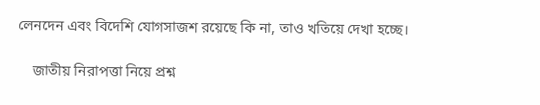লেনদেন এবং বিদেশি যোগসাজশ রয়েছে কি না, তাও খতিয়ে দেখা হচ্ছে।

    জাতীয় নিরাপত্তা নিয়ে প্রশ্ন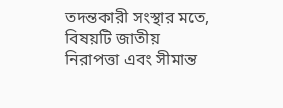তদন্তকারী সংস্থার মতে, বিষয়টি জাতীয় নিরাপত্তা এবং সীমান্ত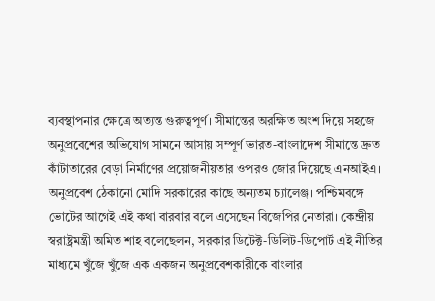ব্যবস্থাপনার ক্ষেত্রে অত্যন্ত গুরুত্বপূর্ণ। সীমান্তের অরক্ষিত অংশ দিয়ে সহজে অনুপ্রবেশের অভিযোগ সামনে আসায় সম্পূর্ণ ভারত-বাংলাদেশ সীমান্তে দ্রুত কাঁটাতারের বেড়া নির্মাণের প্রয়োজনীয়তার ওপরও জোর দিয়েছে এনআইএ। অনুপ্রবেশ ঠেকানো মোদি সরকারের কাছে অন্যতম চ্যালেঞ্জ। পশ্চিমবঙ্গে ভোটের আগেই এই কথা বারবার বলে এসেছেন বিজেপির নেতারা। কেন্দ্রীয় স্বরাষ্ট্রমন্ত্রী অমিত শাহ বলেছেলন, সরকার ডিটেক্ট-ডিলিট-ডিপোর্ট এই নীতির মাধ্যমে খুঁজে খুঁজে এক একজন অনুপ্রবেশকারীকে বাংলার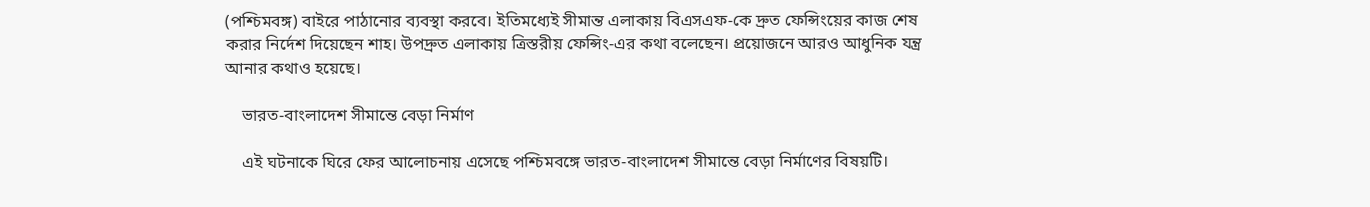(পশ্চিমবঙ্গ) বাইরে পাঠানোর ব্যবস্থা করবে। ইতিমধ্যেই সীমান্ত এলাকায় বিএসএফ-কে দ্রুত ফেন্সিংয়ের কাজ শেষ করার নির্দেশ দিয়েছেন শাহ। উপদ্রুত এলাকায় ত্রিস্তরীয় ফেন্সিং-এর কথা বলেছেন। প্রয়োজনে আরও আধুনিক যন্ত্র আনার কথাও হয়েছে।

    ভারত-বাংলাদেশ সীমান্তে বেড়া নির্মাণ

    এই ঘটনাকে ঘিরে ফের আলোচনায় এসেছে পশ্চিমবঙ্গে ভারত-বাংলাদেশ সীমান্তে বেড়া নির্মাণের বিষয়টি।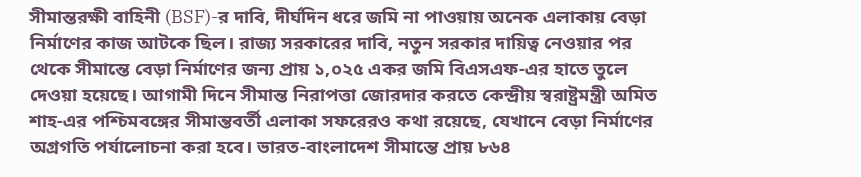সীমান্তরক্ষী বাহিনী (BSF)-র দাবি, দীর্ঘদিন ধরে জমি না পাওয়ায় অনেক এলাকায় বেড়া নির্মাণের কাজ আটকে ছিল। রাজ্য সরকারের দাবি, নতুন সরকার দায়িত্ব নেওয়ার পর থেকে সীমান্তে বেড়া নির্মাণের জন্য প্রায় ১,০২৫ একর জমি বিএসএফ-এর হাতে তুলে দেওয়া হয়েছে। আগামী দিনে সীমান্ত নিরাপত্তা জোরদার করতে কেন্দ্রীয় স্বরাষ্ট্রমন্ত্রী অমিত শাহ-এর পশ্চিমবঙ্গের সীমান্তবর্তী এলাকা সফরেরও কথা রয়েছে, যেখানে বেড়া নির্মাণের অগ্রগতি পর্যালোচনা করা হবে। ভারত-বাংলাদেশ সীমান্তে প্রায় ৮৬৪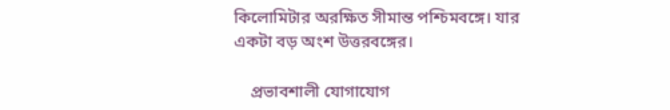কিলোমিটার অরক্ষিত সীমান্ত পশ্চিমবঙ্গে। যার একটা বড় অংশ উত্তরবঙ্গের।

    প্রভাবশালী যোগাযোগ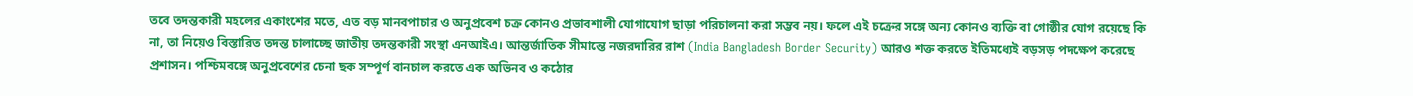তবে তদন্তকারী মহলের একাংশের মতে, এত বড় মানবপাচার ও অনুপ্রবেশ চক্র কোনও প্রভাবশালী যোগাযোগ ছাড়া পরিচালনা করা সম্ভব নয়। ফলে এই চক্রের সঙ্গে অন্য কোনও ব্যক্তি বা গোষ্ঠীর যোগ রয়েছে কি না, তা নিয়েও বিস্তারিত তদন্ত চালাচ্ছে জাতীয় তদন্তকারী সংস্থা এনআইএ। আন্তর্জাতিক সীমান্তে নজরদারির রাশ (India Bangladesh Border Security) আরও শক্ত করতে ইতিমধ্যেই বড়সড় পদক্ষেপ করেছে প্রশাসন। পশ্চিমবঙ্গে অনুপ্রবেশের চেনা ছক সম্পূর্ণ বানচাল করতে এক অভিনব ও কঠোর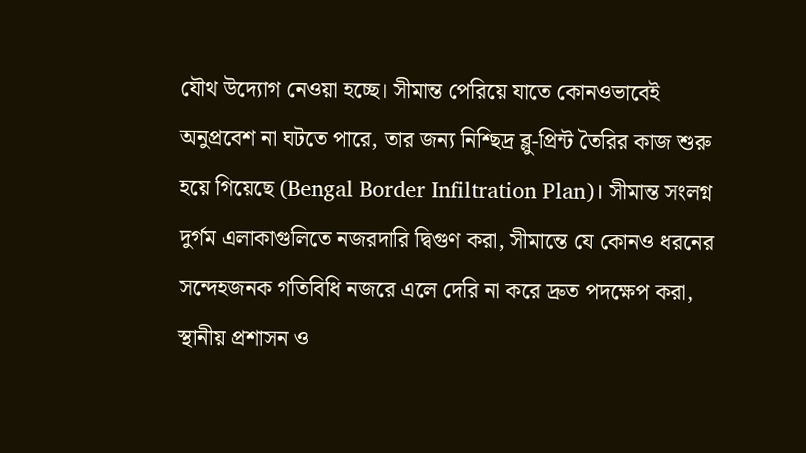যৌথ উদ্যোগ নেওয়া হচ্ছে। সীমান্ত পেরিয়ে যাতে কোনওভাবেই অনুপ্রবেশ না ঘটতে পারে, তার জন্য নিশ্ছিদ্র ব্লু-প্রিন্ট তৈরির কাজ শুরু হয়ে গিয়েছে (Bengal Border Infiltration Plan)। সীমান্ত সংলগ্ন দুর্গম এলাকাগুলিতে নজরদারি দ্বিগুণ করা, সীমান্তে যে কোনও ধরনের সন্দেহজনক গতিবিধি নজরে এলে দেরি না করে দ্রুত পদক্ষেপ করা, স্থানীয় প্রশাসন ও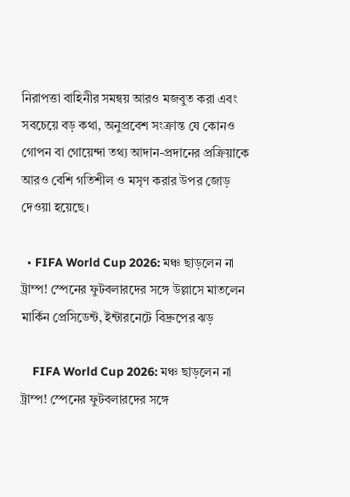নিরাপত্তা বাহিনীর সমন্বয় আরও মজবুত করা এবং সবচেয়ে বড় কথা, অনুপ্রবেশ সংক্রান্ত যে কোনও গোপন বা গোয়েন্দা তথ্য আদান-প্রদানের প্রক্রিয়াকে আরও বেশি গতিশীল ও মসৃণ করার উপর জোড় দেওয়া হয়েছে।

  • FIFA World Cup 2026: মঞ্চ ছাড়লেন না ট্রাম্প! স্পেনের ফুটবলারদের সঙ্গে উল্লাসে মাতলেন মার্কিন প্রেসিডেন্ট, ইন্টারনেটে বিদ্রুপের ঝড়

    FIFA World Cup 2026: মঞ্চ ছাড়লেন না ট্রাম্প! স্পেনের ফুটবলারদের সঙ্গে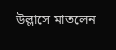উল্লাসে মাতলেন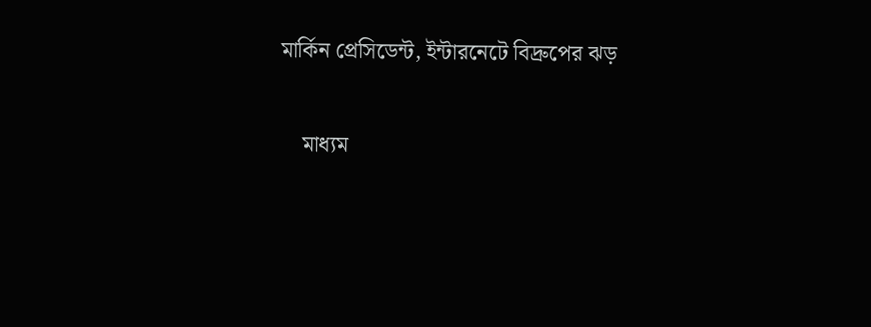মার্কিন প্রেসিডেন্ট, ইন্টারনেটে বিদ্রুপের ঝড়

    মাধ্যম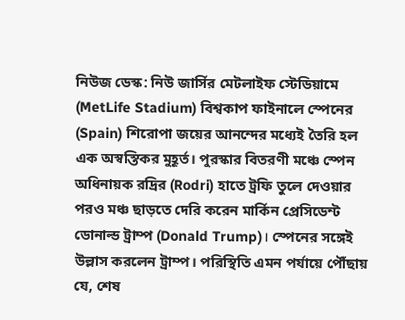নিউজ ডেস্ক: নিউ জার্সির মেটলাইফ স্টেডিয়ামে (MetLife Stadium) বিশ্বকাপ ফাইনালে স্পেনের (Spain) শিরোপা জয়ের আনন্দের মধ্যেই তৈরি হল এক অস্বস্তিকর মুহূর্ত। পুরস্কার বিতরণী মঞ্চে স্পেন অধিনায়ক রদ্রির (Rodri) হাতে ট্রফি তুলে দেওয়ার পরও মঞ্চ ছাড়তে দেরি করেন মার্কিন প্রেসিডেন্ট ডোনাল্ড ট্রাম্প (Donald Trump)। স্পেনের সঙ্গেই উল্লাস করলেন ট্রাম্প। পরিস্থিতি এমন পর্যায়ে পৌঁছায় যে, শেষ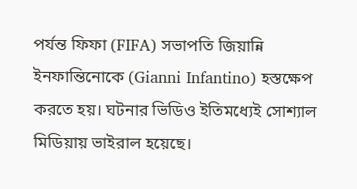পর্যন্ত ফিফা (FIFA) সভাপতি জিয়ান্নি ইনফান্তিনোকে (Gianni Infantino) হস্তক্ষেপ করতে হয়। ঘটনার ভিডিও ইতিমধ্যেই সোশ্যাল মিডিয়ায় ভাইরাল হয়েছে।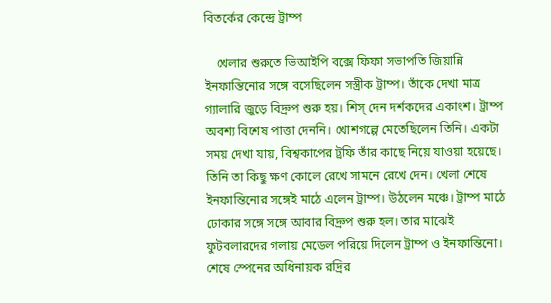বিতর্কের কেন্দ্রে ট্রাম্প

    খেলার শুরুতে ভিআইপি বক্সে ফিফা সভাপতি জিয়ান্নি ইনফান্তিনোর সঙ্গে বসেছিলেন সস্ত্রীক ট্রাম্প। তাঁকে দেখা মাত্র গ্যালারি জুড়ে বিদ্রুপ শুরু হয়। শিস্‌ দেন দর্শকদের একাংশ। ট্রাম্প অবশ্য বিশেষ পাত্তা দেননি। খোশগল্পে মেতেছিলেন তিনি। একটা সময় দেখা যায়, বিশ্বকাপের ট্রফি তাঁর কাছে নিয়ে যাওয়া হয়েছে। তিনি তা কিছু ক্ষণ কোলে রেখে সামনে রেখে দেন। খেলা শেষে ইনফান্তিনোর সঙ্গেই মাঠে এলেন ট্রাম্প। উঠলেন মঞ্চে। ট্রাম্প মাঠে ঢোকার সঙ্গে সঙ্গে আবার বিদ্রুপ শুরু হল। তার মাঝেই ফুটবলারদের গলায় মেডেল পরিয়ে দিলেন ট্রাম্প ও ইনফান্তিনো। শেষে স্পেনের অধিনায়ক রদ্রির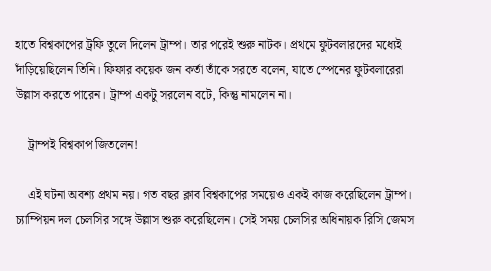হাতে বিশ্বকাপের ট্রফি তুলে দিলেন ট্রাম্প। তার পরেই শুরু নাটক। প্রথমে ফুটবলারদের মধ্যেই দাঁড়িয়েছিলেন তিনি। ফিফার কয়েক জন কর্তা তাঁকে সরতে বলেন, যাতে স্পেনের ফুটবলারেরা উল্লাস করতে পারেন। ট্রাম্প একটু সরলেন বটে, কিন্তু নামলেন না।

    ট্রাম্পই বিশ্বকাপ জিতলেন!

    এই ঘটনা অবশ্য প্রথম নয়। গত বছর ক্লাব বিশ্বকাপের সময়েও একই কাজ করেছিলেন ট্রাম্প। চ্যাম্পিয়ন দল চেলসির সঙ্গে উল্লাস শুরু করেছিলেন। সেই সময় চেলসির অধিনায়ক রিসি জেমস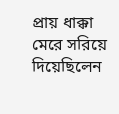প্রায় ধাক্কা মেরে সরিয়ে দিয়েছিলেন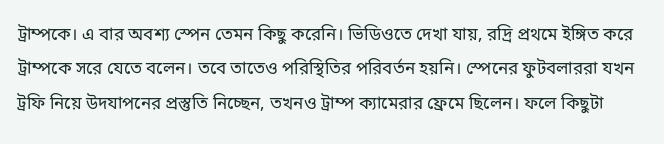ট্রাম্পকে। এ বার অবশ্য স্পেন তেমন কিছু করেনি। ভিডিওতে দেখা যায়, রদ্রি প্রথমে ইঙ্গিত করে ট্রাম্পকে সরে যেতে বলেন। তবে তাতেও পরিস্থিতির পরিবর্তন হয়নি। স্পেনের ফুটবলাররা যখন ট্রফি নিয়ে উদযাপনের প্রস্তুতি নিচ্ছেন, তখনও ট্রাম্প ক্যামেরার ফ্রেমে ছিলেন। ফলে কিছুটা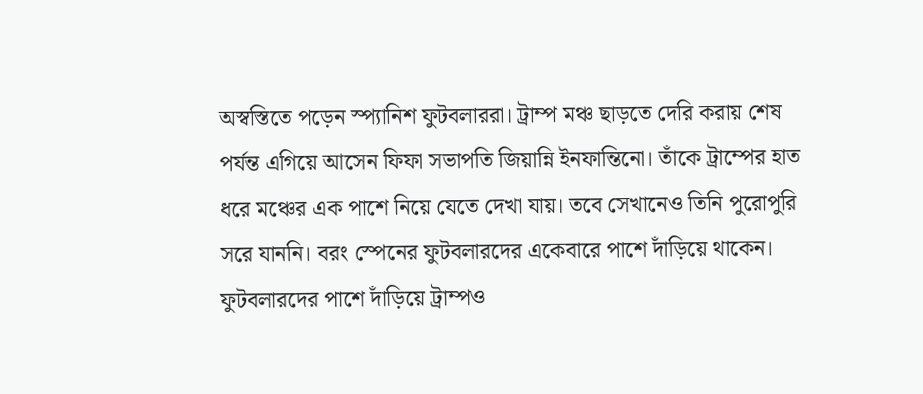অস্বস্তিতে পড়েন স্প্যানিশ ফুটবলাররা। ট্রাম্প মঞ্চ ছাড়তে দেরি করায় শেষ পর্যন্ত এগিয়ে আসেন ফিফা সভাপতি জিয়ান্নি ইনফান্তিনো। তাঁকে ট্রাম্পের হাত ধরে মঞ্চের এক পাশে নিয়ে যেতে দেখা যায়। তবে সেখানেও তিনি পুরোপুরি সরে যাননি। বরং স্পেনের ফুটবলারদের একেবারে পাশে দাঁড়িয়ে থাকেন। ফুটবলারদের পাশে দাঁড়িয়ে ট্রাম্পও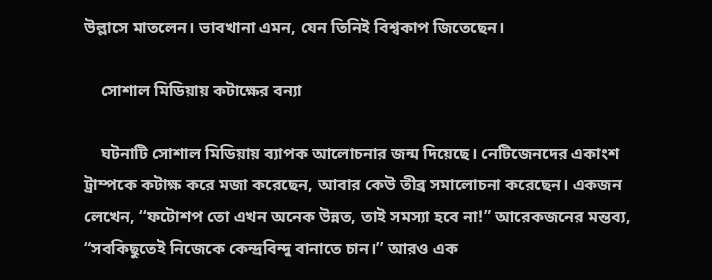উল্লাসে মাতলেন। ভাবখানা এমন, যেন তিনিই বিশ্বকাপ জিতেছেন।

    সোশাল মিডিয়ায় কটাক্ষের বন্যা

    ঘটনাটি সোশাল মিডিয়ায় ব্যাপক আলোচনার জন্ম দিয়েছে। নেটিজেনদের একাংশ ট্রাম্পকে কটাক্ষ করে মজা করেছেন, আবার কেউ তীব্র সমালোচনা করেছেন। একজন লেখেন, ‘‘ফটোশপ তো এখন অনেক উন্নত, তাই সমস্যা হবে না!” আরেকজনের মন্তব্য, “সবকিছুতেই নিজেকে কেন্দ্রবিন্দু বানাতে চান।’’ আরও এক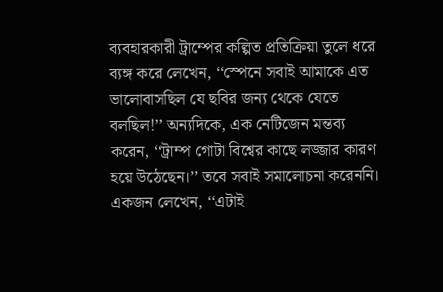ব্যবহারকারী ট্রাম্পের কল্পিত প্রতিক্রিয়া তুলে ধরে ব্যঙ্গ করে লেখেন, ‘‘স্পেনে সবাই আমাকে এত ভালোবাসছিল যে ছবির জন্য থেকে যেতে বলছিল!’’ অন্যদিকে, এক নেটিজেন মন্তব্য করেন, ‘‘ট্রাম্প গোটা বিশ্বের কাছে লজ্জার কারণ হয়ে উঠেছেন।’’ তবে সবাই সমালোচনা করেননি। একজন লেখেন, ‘‘এটাই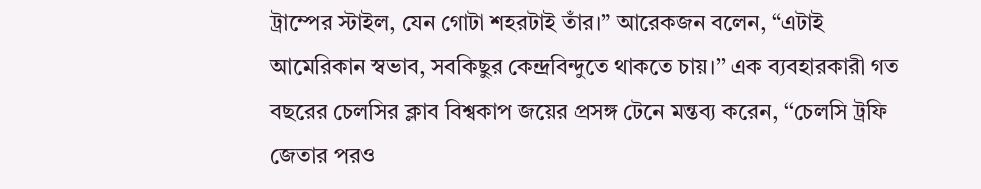ট্রাম্পের স্টাইল, যেন গোটা শহরটাই তাঁর।” আরেকজন বলেন, “এটাই আমেরিকান স্বভাব, সবকিছুর কেন্দ্রবিন্দুতে থাকতে চায়।’’ এক ব্যবহারকারী গত বছরের চেলসির ক্লাব বিশ্বকাপ জয়ের প্রসঙ্গ টেনে মন্তব্য করেন, ‘‘চেলসি ট্রফি জেতার পরও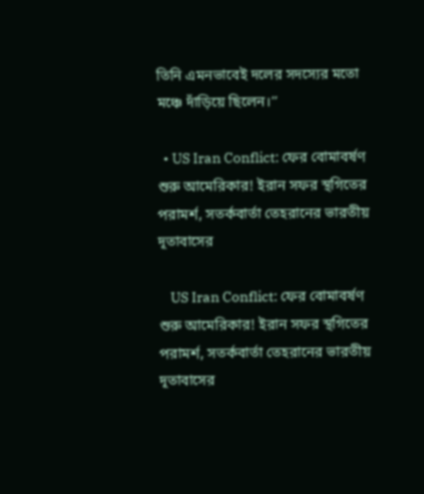তিনি এমনভাবেই দলের সদস্যের মতো মঞ্চে দাঁড়িয়ে ছিলেন।’’

  • US Iran Conflict: ফের বোমাবর্ষণ শুরু আমেরিকার! ইরান সফর স্থগিতের পরামর্শ, সতর্কবার্তা তেহরানের ভারতীয় দূতাবাসের

    US Iran Conflict: ফের বোমাবর্ষণ শুরু আমেরিকার! ইরান সফর স্থগিতের পরামর্শ, সতর্কবার্তা তেহরানের ভারতীয় দূতাবাসের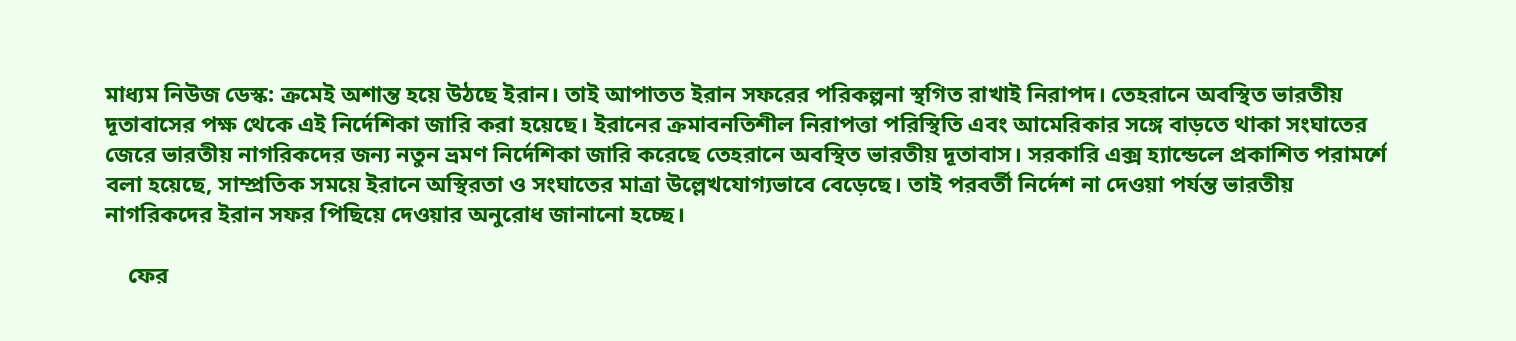মাধ্যম নিউজ ডেস্ক: ক্রমেই অশান্ত হয়ে উঠছে ইরান। তাই আপাতত ইরান সফরের পরিকল্পনা স্থগিত রাখাই নিরাপদ। তেহরানে অবস্থিত ভারতীয় দূতাবাসের পক্ষ থেকে এই নির্দেশিকা জারি করা হয়েছে। ইরানের ক্রমাবনতিশীল নিরাপত্তা পরিস্থিতি এবং আমেরিকার সঙ্গে বাড়তে থাকা সংঘাতের জেরে ভারতীয় নাগরিকদের জন্য নতুন ভ্রমণ নির্দেশিকা জারি করেছে তেহরানে অবস্থিত ভারতীয় দূতাবাস। সরকারি এক্স হ্যান্ডেলে প্রকাশিত পরামর্শে বলা হয়েছে, সাম্প্রতিক সময়ে ইরানে অস্থিরতা ও সংঘাতের মাত্রা উল্লেখযোগ্যভাবে বেড়েছে। তাই পরবর্তী নির্দেশ না দেওয়া পর্যন্ত ভারতীয় নাগরিকদের ইরান সফর পিছিয়ে দেওয়ার অনুরোধ জানানো হচ্ছে।

    ফের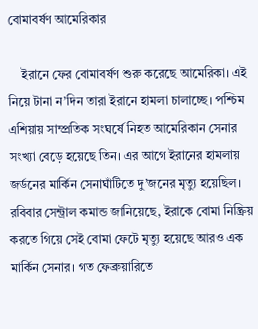বোমাবর্ষণ আমেরিকার

    ইরানে ফের বোমাবর্ষণ শুরু করেছে আমেরিকা। এই নিয়ে টানা ন’দিন তারা ইরানে হামলা চালাচ্ছে। পশ্চিম এশিয়ায় সাম্প্রতিক সংঘর্ষে নিহত আমেরিকান সেনার সংখ্যা বেড়ে হয়েছে তিন। এর আগে ইরানের হামলায় জর্ডনের মার্কিন সেনাঘাঁটিতে দু’জনের মৃত্যু হয়েছিল। রবিবার সেন্ট্রাল কমান্ড জানিয়েছে, ইরাকে বোমা নিষ্ক্রিয় করতে গিয়ে সেই বোমা ফেটে মৃত্যু হয়েছে আরও এক মার্কিন সেনার। গত ফেব্রুয়ারিতে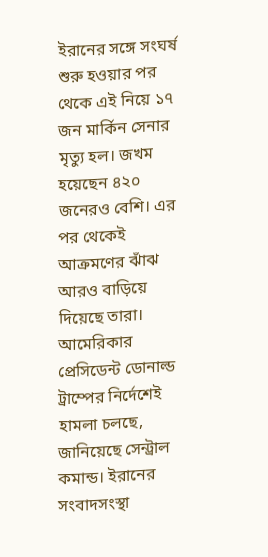ইরানের সঙ্গে সংঘর্ষ শুরু হওয়ার পর থেকে এই নিয়ে ১৭ জন মার্কিন সেনার মৃত্যু হল। জখম হয়েছেন ৪২০ জনেরও বেশি। এর পর থেকেই আক্রমণের ঝাঁঝ আরও বাড়িয়ে দিয়েছে তারা। আমেরিকার প্রেসিডেন্ট ডোনাল্ড ট্রাম্পের নির্দেশেই হামলা চলছে, জানিয়েছে সেন্ট্রাল কমান্ড। ইরানের সংবাদসংস্থা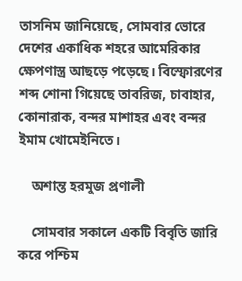তাসনিম জানিয়েছে, সোমবার ভোরে দেশের একাধিক শহরে আমেরিকার ক্ষেপণাস্ত্র আছড়ে পড়েছে। বিস্ফোরণের শব্দ শোনা গিয়েছে তাবরিজ, চাবাহার, কোনারাক, বন্দর মাশাহর এবং বন্দর ইমাম খোমেইনিতে।

    অশান্ত হরমুজ প্রণালী

    সোমবার সকালে একটি বিবৃতি জারি করে পশ্চিম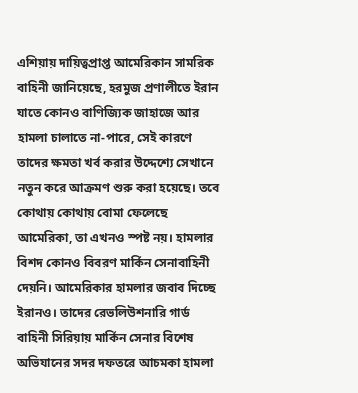এশিয়ায় দায়িত্বপ্রাপ্ত আমেরিকান সামরিক বাহিনী জানিয়েছে, হরমুজ প্রণালীতে ইরান যাতে কোনও বাণিজ্যিক জাহাজে আর হামলা চালাতে না-পারে, সেই কারণে তাদের ক্ষমতা খর্ব করার উদ্দেশ্যে সেখানে নতুন করে আক্রমণ শুরু করা হয়েছে। তবে কোথায় কোথায় বোমা ফেলেছে আমেরিকা, তা এখনও স্পষ্ট নয়। হামলার বিশদ কোনও বিবরণ মার্কিন সেনাবাহিনী দেয়নি। আমেরিকার হামলার জবাব দিচ্ছে ইরানও। তাদের রেভলিউশনারি গার্ড বাহিনী সিরিয়ায় মার্কিন সেনার বিশেষ অভিযানের সদর দফতরে আচমকা হামলা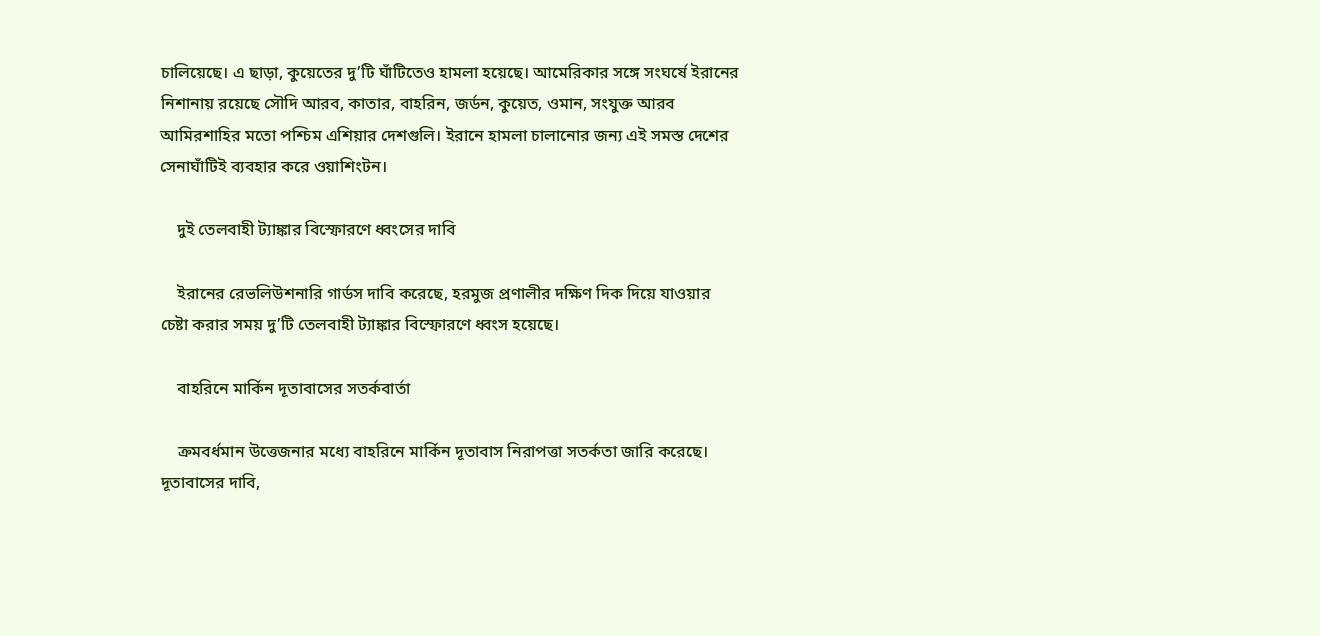চালিয়েছে। এ ছাড়া, কুয়েতের দু’টি ঘাঁটিতেও হামলা হয়েছে। আমেরিকার সঙ্গে সংঘর্ষে ইরানের নিশানায় রয়েছে সৌদি আরব, কাতার, বাহরিন, জর্ডন, কুয়েত, ওমান, সংযুক্ত আরব আমিরশাহির মতো পশ্চিম এশিয়ার দেশগুলি। ইরানে হামলা চালানোর জন্য এই সমস্ত দেশের সেনাঘাঁটিই ব্যবহার করে ওয়াশিংটন।

    দুই তেলবাহী ট্যাঙ্কার বিস্ফোরণে ধ্বংসের দাবি

    ইরানের রেভলিউশনারি গার্ডস দাবি করেছে, হরমুজ প্রণালীর দক্ষিণ দিক দিয়ে যাওয়ার চেষ্টা করার সময় দু’টি তেলবাহী ট্যাঙ্কার বিস্ফোরণে ধ্বংস হয়েছে।

    বাহরিনে মার্কিন দূতাবাসের সতর্কবার্তা

    ক্রমবর্ধমান উত্তেজনার মধ্যে বাহরিনে মার্কিন দূতাবাস নিরাপত্তা সতর্কতা জারি করেছে। দূতাবাসের দাবি,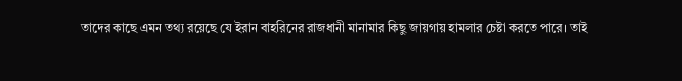তাদের কাছে এমন তথ্য রয়েছে যে ইরান বাহরিনের রাজধানী মানামার কিছু জায়গায় হামলার চেষ্টা করতে পারে। তাই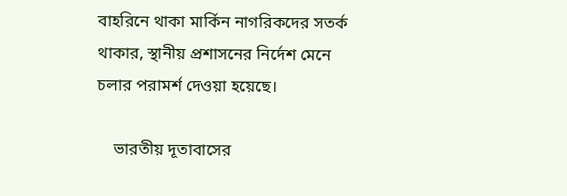বাহরিনে থাকা মার্কিন নাগরিকদের সতর্ক থাকার, স্থানীয় প্রশাসনের নির্দেশ মেনে চলার পরামর্শ দেওয়া হয়েছে।

    ভারতীয় দূতাবাসের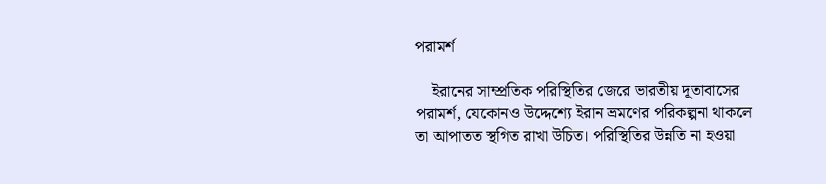পরামর্শ

    ইরানের সাম্প্রতিক পরিস্থিতির জেরে ভারতীয় দূতাবাসের পরামর্শ, যেকোনও উদ্দেশ্যে ইরান ভ্রমণের পরিকল্পনা থাকলে তা আপাতত স্থগিত রাখা উচিত। পরিস্থিতির উন্নতি না হওয়া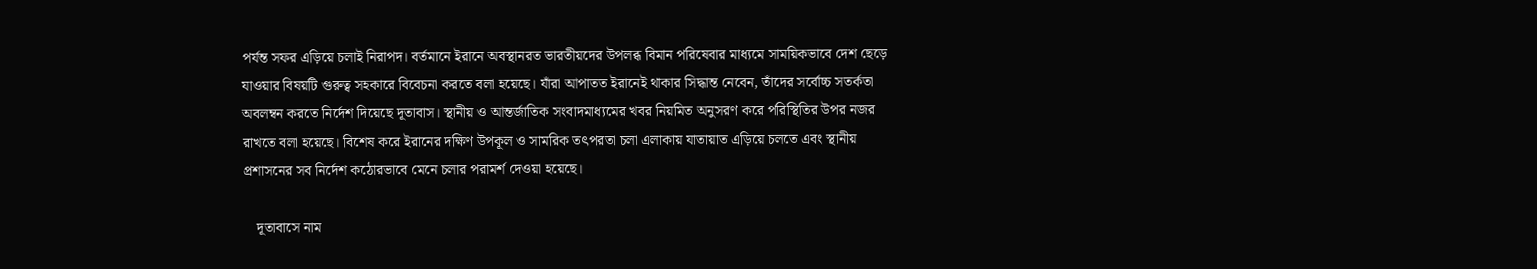পর্যন্ত সফর এড়িয়ে চলাই নিরাপদ। বর্তমানে ইরানে অবস্থানরত ভারতীয়দের উপলব্ধ বিমান পরিষেবার মাধ্যমে সাময়িকভাবে দেশ ছেড়ে যাওয়ার বিষয়টি গুরুত্ব সহকারে বিবেচনা করতে বলা হয়েছে। যাঁরা আপাতত ইরানেই থাকার সিদ্ধান্ত নেবেন, তাঁদের সর্বোচ্চ সতর্কতা অবলম্বন করতে নির্দেশ দিয়েছে দূতাবাস। স্থানীয় ও আন্তর্জাতিক সংবাদমাধ্যমের খবর নিয়মিত অনুসরণ করে পরিস্থিতির উপর নজর রাখতে বলা হয়েছে। বিশেষ করে ইরানের দক্ষিণ উপকূল ও সামরিক তৎপরতা চলা এলাকায় যাতায়াত এড়িয়ে চলতে এবং স্থানীয় প্রশাসনের সব নির্দেশ কঠোরভাবে মেনে চলার পরামর্শ দেওয়া হয়েছে।

    দূতাবাসে নাম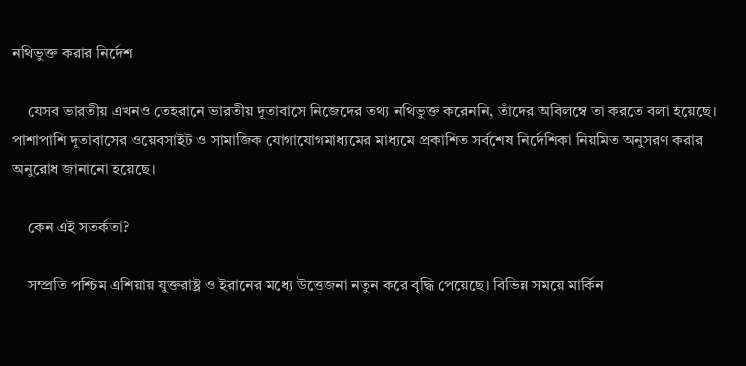নথিভুক্ত করার নির্দেশ

    যেসব ভারতীয় এখনও তেহরানে ভারতীয় দূতাবাসে নিজেদের তথ্য নথিভুক্ত করেননি, তাঁদের অবিলম্বে তা করতে বলা হয়েছে। পাশাপাশি দূতাবাসের ওয়েবসাইট ও সামাজিক যোগাযোগমাধ্যমের মাধ্যমে প্রকাশিত সর্বশেষ নির্দেশিকা নিয়মিত অনুসরণ করার অনুরোধ জানানো হয়েছে।

    কেন এই সতর্কতা?

    সম্প্রতি পশ্চিম এশিয়ায় যুক্তরাষ্ট্র ও ইরানের মধ্যে উত্তেজনা নতুন করে বৃদ্ধি পেয়েছে। বিভিন্ন সময়ে মার্কিন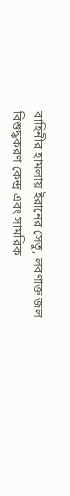বাহিনীর হামলায় ইরানের সেতু, লবণাক্ত জল বিশুদ্ধকরণ কেন্দ্র এবং সামরিক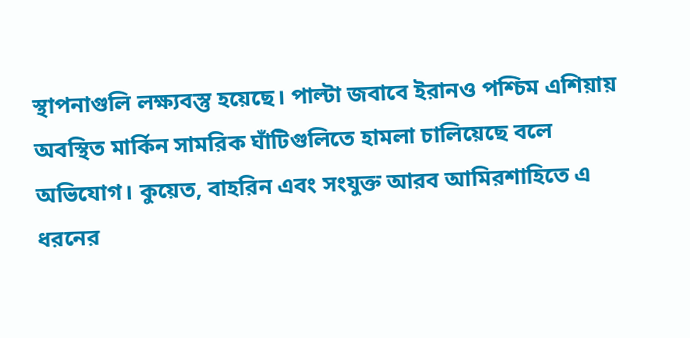স্থাপনাগুলি লক্ষ্যবস্তু হয়েছে। পাল্টা জবাবে ইরানও পশ্চিম এশিয়ায় অবস্থিত মার্কিন সামরিক ঘাঁটিগুলিতে হামলা চালিয়েছে বলে অভিযোগ। কুয়েত, বাহরিন এবং সংযুক্ত আরব আমিরশাহিতে এ ধরনের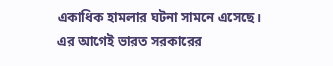একাধিক হামলার ঘটনা সামনে এসেছে। এর আগেই ভারত সরকারের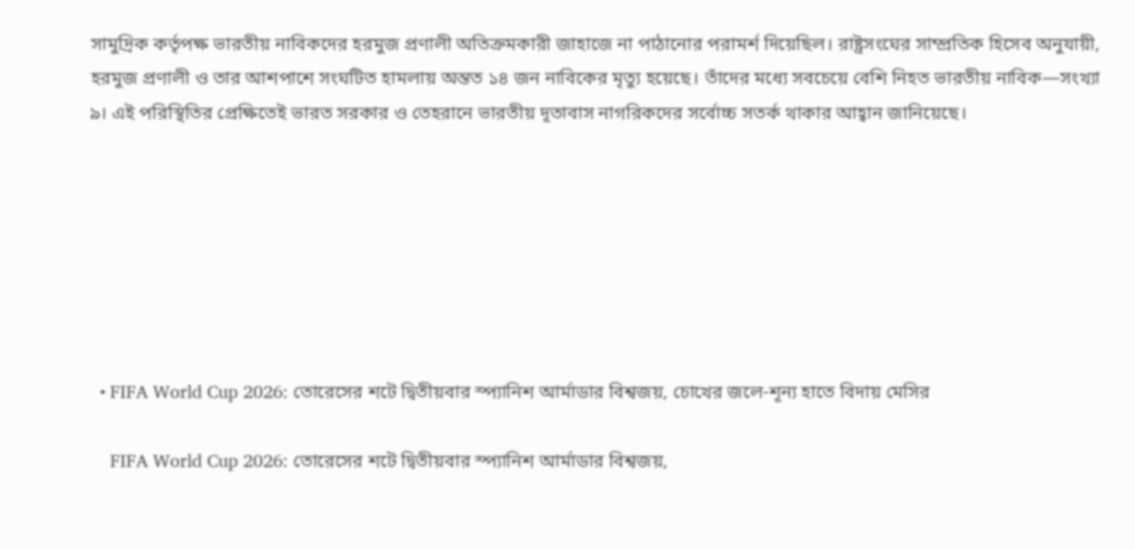সামুদ্রিক কর্তৃপক্ষ ভারতীয় নাবিকদের হরমুজ প্রণালী অতিক্রমকারী জাহাজে না পাঠানোর পরামর্শ দিয়েছিল। রাষ্ট্রসংঘের সাম্প্রতিক হিসেব অনুযায়ী, হরমুজ প্রণালী ও তার আশপাশে সংঘটিত হামলায় অন্তত ১৪ জন নাবিকের মৃত্যু হয়েছে। তাঁদের মধ্যে সবচেয়ে বেশি নিহত ভারতীয় নাবিক—সংখ্যা ৯। এই পরিস্থিতির প্রেক্ষিতেই ভারত সরকার ও তেহরানে ভারতীয় দূতাবাস নাগরিকদের সর্বোচ্চ সতর্ক থাকার আহ্বান জানিয়েছে।







  • FIFA World Cup 2026: তোরেসের শটে দ্বিতীয়বার স্প্যানিশ আর্মাডার বিশ্বজয়, চোখের জলে-শূন্য হাতে বিদায় মেসির

    FIFA World Cup 2026: তোরেসের শটে দ্বিতীয়বার স্প্যানিশ আর্মাডার বিশ্বজয়,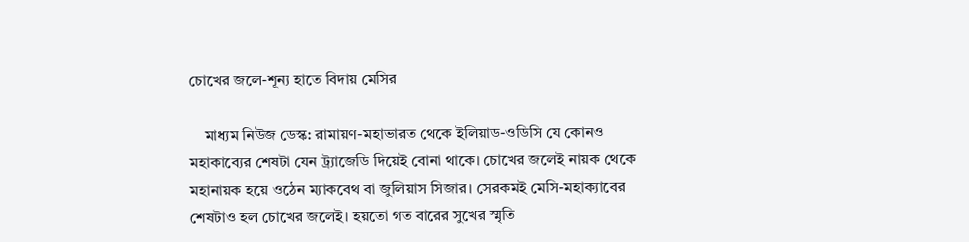চোখের জলে-শূন্য হাতে বিদায় মেসির

    মাধ্যম নিউজ ডেস্ক: রামায়ণ-মহাভারত থেকে ইলিয়াড-ওডিসি যে কোনও মহাকাব্যের শেষটা যেন ট্র্যাজেডি দিয়েই বোনা থাকে। চোখের জলেই নায়ক থেকে মহানায়ক হয়ে ওঠেন ম্যাকবেথ বা জুলিয়াস সিজার। সেরকমই মেসি-মহাক্যাবের শেষটাও হল চোখের জলেই। হয়তো গত বারের সুখের স্মৃতি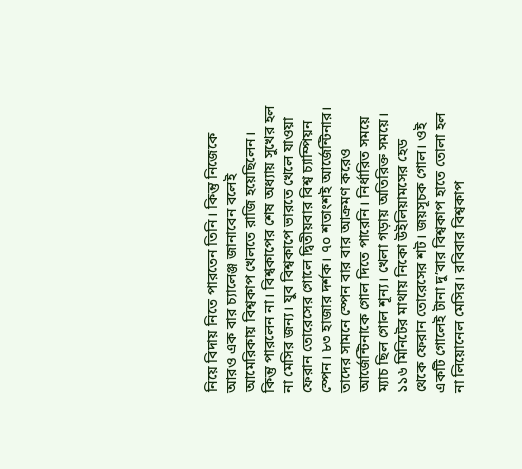নিয়ে বিদায় নিতে পারতেন তিনি। কিন্তু নিজেকে আরও এক বার চ্যালেঞ্জ জানাবেন বলেই আমেরিকায় বিশ্বকাপ খেলতে রাজি হয়েছিলেন। কিন্তু পারলেন না। বিশ্বকাপের শেষ অধ্যায় সুখের হল না মেসির জন্য। যুব বিশ্বকাপে ভারতে খেলে যাওয়া ফেরান তোরেসের গোলে দ্বিতীয়বার বিশ্ব চ্যাম্পিয়ন স্পেন। ৮৩ হাজার দর্শক। ৭০ শতাংশই আর্জেন্টিনার। তাদের সামনে স্পেন বার বার আক্রমণ করেও আর্জেন্টিনাকে গোল দিতে পারেনি। নির্ধারিত সময়ে ম্যাচ ছিল গোল শূন্য। খেলা গড়ায় অতিরিক্ত সময়ে। ১১৬ মিনিটের মাথায় নিকো উইলিয়ামসের হেড থেকে ফেরান তোরেসের শট। জয়সূচক গোল। ওই একটি গোলেই টানা দু’বার বিশ্বকাপ হাতে তোলা হল না লিয়োনেল মেসির। রবিবার বিশ্বকাপ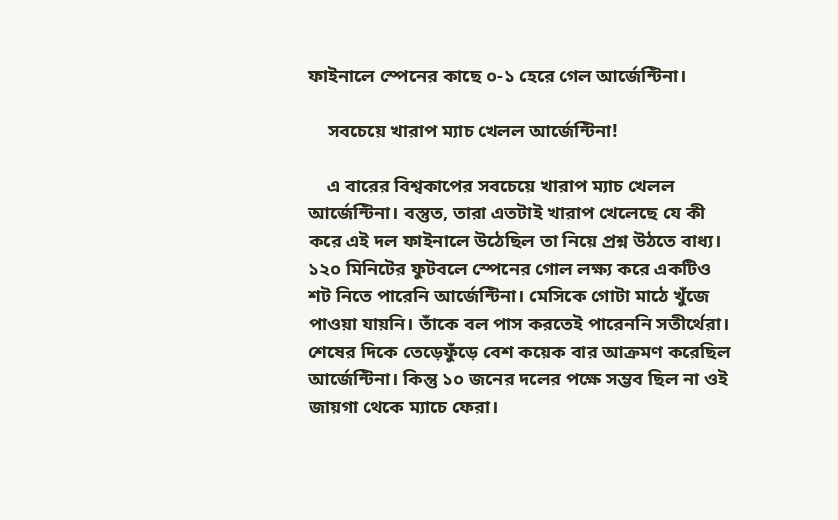ফাইনালে স্পেনের কাছে ০-১ হেরে গেল আর্জেন্টিনা।

    সবচেয়ে খারাপ ম্যাচ খেলল আর্জেন্টিনা!

    এ বারের বিশ্বকাপের সবচেয়ে খারাপ ম্যাচ খেলল আর্জেন্টিনা। বস্তুত, তারা এতটাই খারাপ খেলেছে যে কী করে এই দল ফাইনালে উঠেছিল তা নিয়ে প্রশ্ন উঠতে বাধ্য। ১২০ মিনিটের ফুটবলে স্পেনের গোল লক্ষ্য করে একটিও শট নিতে পারেনি আর্জেন্টিনা। মেসিকে গোটা মাঠে খুঁজে পাওয়া যায়নি। তাঁকে বল পাস করতেই পারেননি সতীর্থেরা। শেষের দিকে তেড়েফুঁড়ে বেশ কয়েক বার আক্রমণ করেছিল আর্জেন্টিনা। কিন্তু ১০ জনের দলের পক্ষে সম্ভব ছিল না ওই জায়গা থেকে ম্যাচে ফেরা।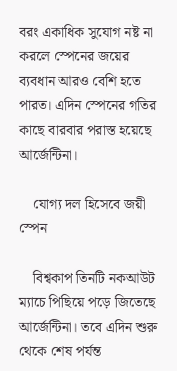বরং একাধিক সুযোগ নষ্ট না করলে স্পেনের জয়ের ব্যবধান আরও বেশি হতে পারত। এদিন স্পেনের গতির কাছে বারবার পরাস্ত হয়েছে আর্জেন্টিনা।

    যোগ্য দল হিসেবে জয়ী স্পেন

    বিশ্বকাপ তিনটি নকআউট ম্যাচে পিছিয়ে পড়ে জিতেছে আর্জেন্টিনা। তবে এদিন শুরু থেকে শেষ পর্যন্ত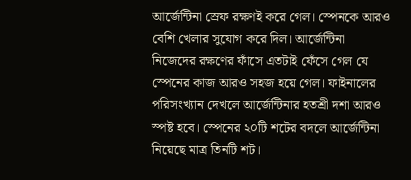আর্জেন্টিনা স্রেফ রক্ষণই করে গেল। স্পেনকে আরও বেশি খেলার সুযোগ করে দিল। আর্জেন্টিনা নিজেদের রক্ষণের ফাঁসে এতটাই ফেঁসে গেল যে স্পেনের কাজ আরও সহজ হয়ে গেল। ফাইনালের পরিসংখ্যান দেখলে আর্জেন্টিনার হতশ্রী দশা আরও স্পষ্ট হবে। স্পেনের ২০টি শটের বদলে আর্জেন্টিনা নিয়েছে মাত্র তিনটি শট।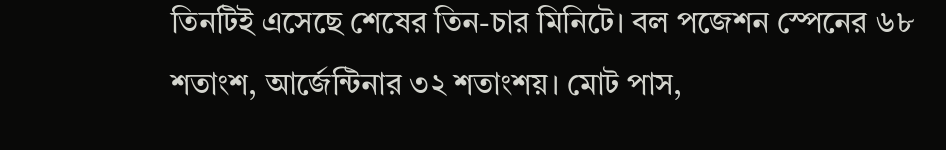তিনটিই এসেছে শেষের তিন-চার মিনিটে। বল পজেশন স্পেনের ৬৮ শতাংশ, আর্জেন্টিনার ৩২ শতাংশয়। মোট পাস,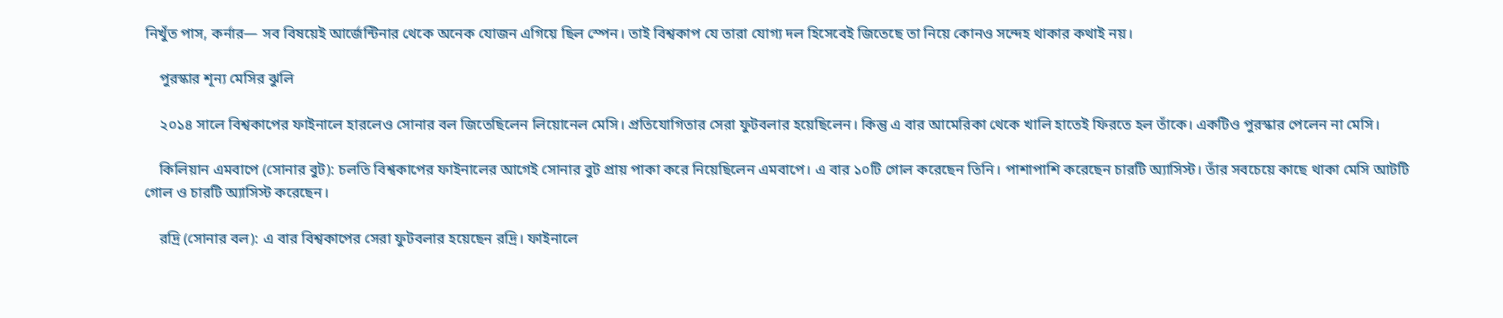নিখুঁত পাস, কর্নার— সব বিষয়েই আর্জেন্টিনার থেকে অনেক যোজন এগিয়ে ছিল স্পেন। তাই বিশ্বকাপ যে তারা যোগ্য দল হিসেবেই জিতেছে তা নিয়ে কোনও সন্দেহ থাকার কথাই নয়।

    পুরস্কার শূন্য মেসির ঝুলি

    ২০১৪ সালে বিশ্বকাপের ফাইনালে হারলেও সোনার বল জিতেছিলেন লিয়োনেল মেসি। প্রতিযোগিতার সেরা ফুটবলার হয়েছিলেন। কিন্তু এ বার আমেরিকা থেকে খালি হাতেই ফিরতে হল তাঁকে। একটিও পুরস্কার পেলেন না মেসি।

    কিলিয়ান এমবাপে (সোনার বুট): চলতি বিশ্বকাপের ফাইনালের আগেই সোনার বুট প্রায় পাকা করে নিয়েছিলেন এমবাপে। এ বার ১০টি গোল করেছেন তিনি। পাশাপাশি করেছেন চারটি অ্যাসিস্ট। তাঁর সবচেয়ে কাছে থাকা মেসি আটটি গোল ও চারটি অ্যাসিস্ট করেছেন।

    রদ্রি (সোনার বল): এ বার বিশ্বকাপের সেরা ফুটবলার হয়েছেন রদ্রি। ফাইনালে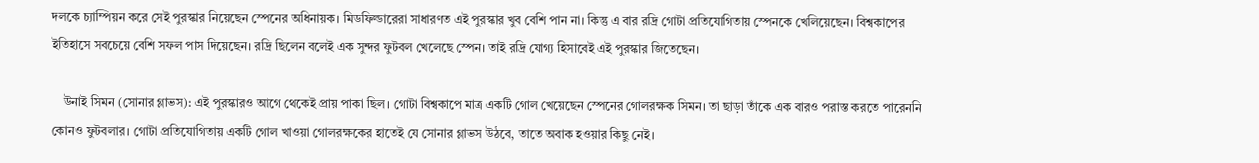দলকে চ্যাম্পিয়ন করে সেই পুরস্কার নিয়েছেন স্পেনের অধিনায়ক। মিডফিল্ডারেরা সাধারণত এই পুরস্কার খুব বেশি পান না। কিন্তু এ বার রদ্রি গোটা প্রতিযোগিতায় স্পেনকে খেলিয়েছেন। বিশ্বকাপের ইতিহাসে সবচেয়ে বেশি সফল পাস দিয়েছেন। রদ্রি ছিলেন বলেই এক সুন্দর ফুটবল খেলেছে স্পেন। তাই রদ্রি যোগ্য হিসাবেই এই পুরস্কার জিতেছেন।

    উনাই সিমন (সোনার গ্লাভস): এই পুরস্কারও আগে থেকেই প্রায় পাকা ছিল। গোটা বিশ্বকাপে মাত্র একটি গোল খেয়েছেন স্পেনের গোলরক্ষক সিমন। তা ছাড়া তাঁকে এক বারও পরাস্ত করতে পারেননি কোনও ফুটবলার। গোটা প্রতিযোগিতায় একটি গোল খাওয়া গোলরক্ষকের হাতেই যে সোনার গ্লাভস উঠবে, তাতে অবাক হওয়ার কিছু নেই।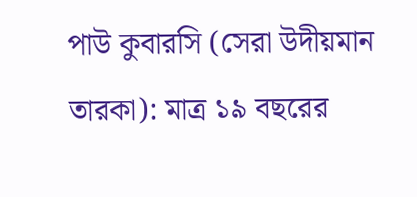পাউ কুবারসি (সেরা উদীয়মান তারকা): মাত্র ১৯ বছরের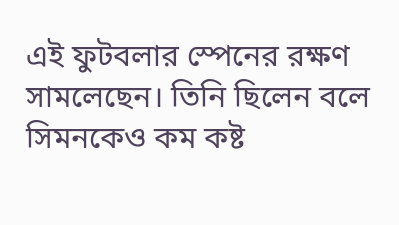এই ফুটবলার স্পেনের রক্ষণ সামলেছেন। তিনি ছিলেন বলে সিমনকেও কম কষ্ট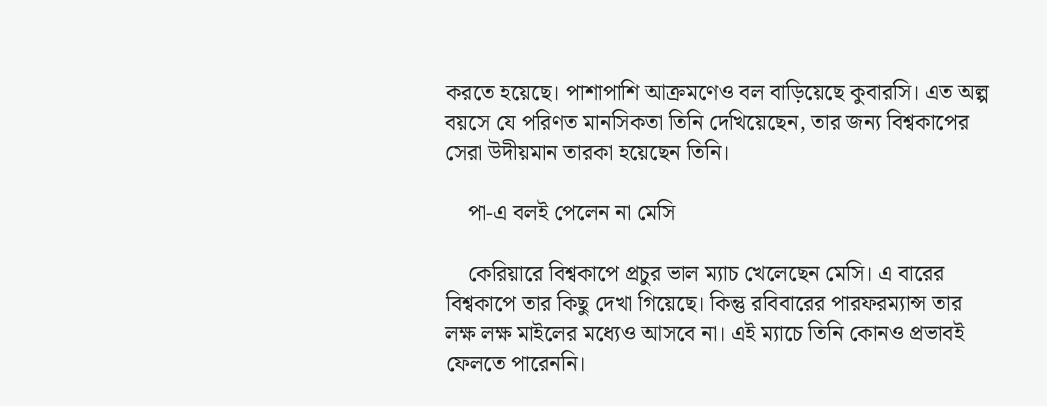করতে হয়েছে। পাশাপাশি আক্রমণেও বল বাড়িয়েছে কুবারসি। এত অল্প বয়সে যে পরিণত মানসিকতা তিনি দেখিয়েছেন, তার জন্য বিশ্বকাপের সেরা উদীয়মান তারকা হয়েছেন তিনি।

    পা-এ বলই পেলেন না মেসি

    কেরিয়ারে বিশ্বকাপে প্রচুর ভাল ম্যাচ খেলেছেন মেসি। এ বারের বিশ্বকাপে তার কিছু দেখা গিয়েছে। কিন্তু রবিবারের পারফরম্যান্স তার লক্ষ লক্ষ মাইলের মধ্যেও আসবে না। এই ম্যাচে তিনি কোনও প্রভাবই ফেলতে পারেননি।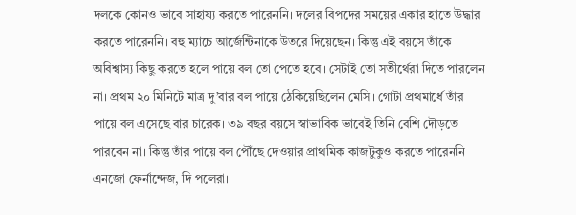দলকে কোনও ভাবে সাহায্য করতে পারেননি। দলের বিপদের সময়ের একার হাতে উদ্ধার করতে পারেননি। বহু ম্যাচে আর্জেন্টিনাকে উতরে দিয়েছেন। কিন্তু এই বয়সে তাঁকে অবিশ্বাস্য কিছু করতে হলে পায়ে বল তো পেতে হবে। সেটাই তো সতীর্থেরা দিতে পারলেন না। প্রথম ২০ মিনিটে মাত্র দু’বার বল পায়ে ঠেকিয়েছিলেন মেসি। গোটা প্রথমার্ধে তাঁর পায়ে বল এসেছে বার চারেক। ৩৯ বছর বয়সে স্বাভাবিক ভাবেই তিনি বেশি দৌড়তে পারবেন না। কিন্তু তাঁর পায়ে বল পৌঁছে দেওয়ার প্রাথমিক কাজটুকুও করতে পারেননি এনজো ফের্নান্দেজ, দি পলেরা।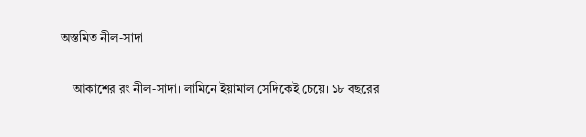অস্তমিত নীল-সাদা

    আকাশের রং নীল-সাদা। লামিনে ইয়ামাল সেদিকেই চেয়ে। ১৮ বছরের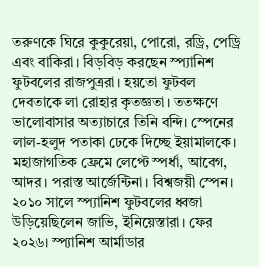তরুণকে ঘিরে কুকুরেয়া, পোরো, রড্রি, পেড্রি এবং বাকিরা। বিড়বিড় করছেন স্প্যানিশ ফুটবলের রাজপুত্ররা। হয়তো ফুটবল দেবতাকে লা রোহার কৃতজ্ঞতা। ততক্ষণে ভালোবাসার অত্যাচারে তিনি বন্দি। স্পেনের লাল-হলুদ পতাকা ঢেকে দিচ্ছে ইয়ামালকে। মহাজাগতিক ফ্রেমে লেপ্টে স্পর্ধা, আবেগ, আদর। পরাস্ত আর্জেন্টিনা। বিশ্বজয়ী স্পেন। ২০১০ সালে স্প্যানিশ ফুটবলের ধ্বজা উড়িয়েছিলেন জাভি, ইনিয়েস্তারা। ফের ২০২৬। স্প্যানিশ আর্মাডার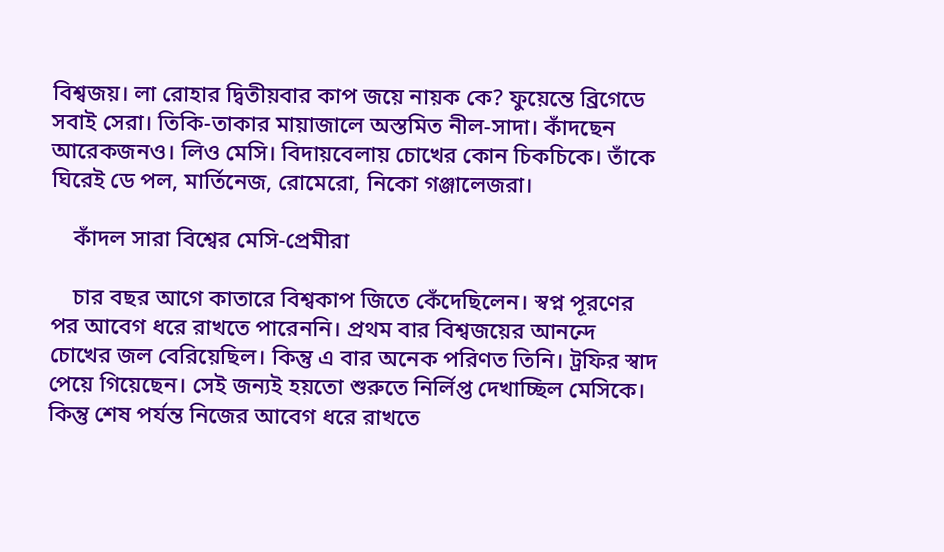বিশ্বজয়। লা রোহার দ্বিতীয়বার কাপ জয়ে নায়ক কে? ফুয়েন্তে ব্রিগেডে সবাই সেরা। তিকি-তাকার মায়াজালে অস্তমিত নীল-সাদা। কাঁদছেন আরেকজনও। লিও মেসি। বিদায়বেলায় চোখের কোন চিকচিকে। তাঁকে ঘিরেই ডে পল, মার্তিনেজ, রোমেরো, নিকো গঞ্জালেজরা।

    কাঁদল সারা বিশ্বের মেসি-প্রেমীরা

    চার বছর আগে কাতারে বিশ্বকাপ জিতে কেঁদেছিলেন। স্বপ্ন পূরণের পর আবেগ ধরে রাখতে পারেননি। প্রথম বার বিশ্বজয়ের আনন্দে চোখের জল বেরিয়েছিল। কিন্তু এ বার অনেক পরিণত তিনি। ট্রফির স্বাদ পেয়ে গিয়েছেন। সেই জন্যই হয়তো শুরুতে নির্লিপ্ত দেখাচ্ছিল মেসিকে। কিন্তু শেষ পর্যন্ত নিজের আবেগ ধরে রাখতে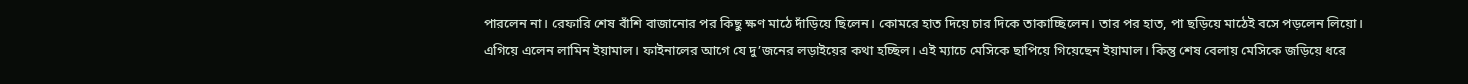পারলেন না। রেফারি শেষ বাঁশি বাজানোর পর কিছু ক্ষণ মাঠে দাঁড়িয়ে ছিলেন। কোমরে হাত দিয়ে চার দিকে তাকাচ্ছিলেন। তার পর হাত, পা ছড়িয়ে মাঠেই বসে পড়লেন লিয়ো। এগিয়ে এলেন লামিন ইয়ামাল। ফাইনালের আগে যে দু’জনের লড়াইয়ের কথা হচ্ছিল। এই ম্যাচে মেসিকে ছাপিয়ে গিয়েছেন ইয়ামাল। কিন্তু শেষ বেলায় মেসিকে জড়িয়ে ধরে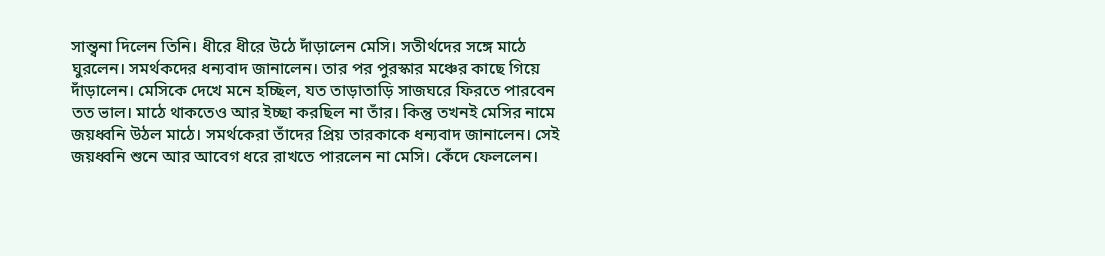সান্ত্বনা দিলেন তিনি। ধীরে ধীরে উঠে দাঁড়ালেন মেসি। সতীর্থদের সঙ্গে মাঠে ঘুরলেন। সমর্থকদের ধন্যবাদ জানালেন। তার পর পুরস্কার মঞ্চের কাছে গিয়ে দাঁড়ালেন। মেসিকে দেখে মনে হচ্ছিল, যত তাড়াতাড়ি সাজঘরে ফিরতে পারবেন তত ভাল। মাঠে থাকতেও আর ইচ্ছা করছিল না তাঁর। কিন্তু তখনই মেসির নামে জয়ধ্বনি উঠল মাঠে। সমর্থকেরা তাঁদের প্রিয় তারকাকে ধন্যবাদ জানালেন। সেই জয়ধ্বনি শুনে আর আবেগ ধরে রাখতে পারলেন না মেসি। কেঁদে ফেললেন।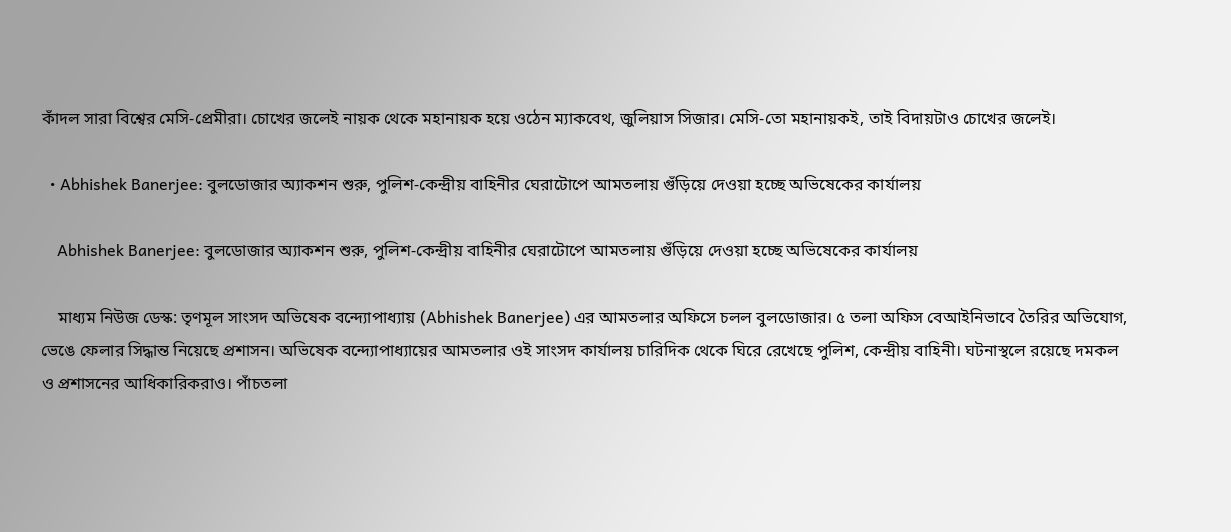কাঁদল সারা বিশ্বের মেসি-প্রেমীরা। চোখের জলেই নায়ক থেকে মহানায়ক হয়ে ওঠেন ম্যাকবেথ, জুলিয়াস সিজার। মেসি-তো মহানায়কই, তাই বিদায়টাও চোখের জলেই।

  • Abhishek Banerjee: বুলডোজার অ্যাকশন শুরু, পুলিশ-কেন্দ্রীয় বাহিনীর ঘেরাটোপে আমতলায় গুঁড়িয়ে দেওয়া হচ্ছে অভিষেকের কার্যালয়

    Abhishek Banerjee: বুলডোজার অ্যাকশন শুরু, পুলিশ-কেন্দ্রীয় বাহিনীর ঘেরাটোপে আমতলায় গুঁড়িয়ে দেওয়া হচ্ছে অভিষেকের কার্যালয়

    মাধ্যম নিউজ ডেস্ক: তৃণমূল সাংসদ অভিষেক বন্দ্যোপাধ্যায় (Abhishek Banerjee) এর আমতলার অফিসে চলল বুলডোজার। ৫ তলা অফিস বেআইনিভাবে তৈরির অভিযোগ, ভেঙে ফেলার সিদ্ধান্ত নিয়েছে প্রশাসন। অভিষেক বন্দ্যোপাধ্যায়ের আমতলার ওই সাংসদ কার্যালয় চারিদিক থেকে ঘিরে রেখেছে পুলিশ, কেন্দ্রীয় বাহিনী। ঘটনাস্থলে রয়েছে দমকল ও প্রশাসনের আধিকারিকরাও। পাঁচতলা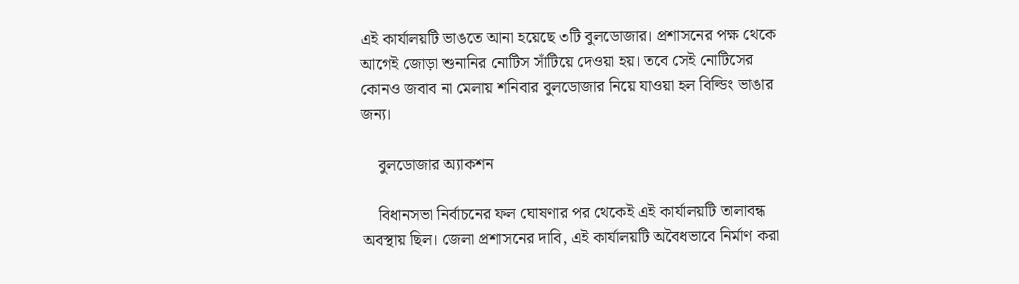এই কার্যালয়টি ভাঙতে আনা হয়েছে ৩টি বুলডোজার। প্রশাসনের পক্ষ থেকে আগেই জোড়া শুনানির নোটিস সাঁটিয়ে দেওয়া হয়। তবে সেই নোটিসের কোনও জবাব না মেলায় শনিবার বুলডোজার নিয়ে যাওয়া হল বিল্ডিং ভাঙার জন্য।

    বুলডোজার অ্যাকশন

    বিধানসভা নির্বাচনের ফল ঘোষণার পর থেকেই এই কার্যালয়টি তালাবন্ধ অবস্থায় ছিল। জেলা প্রশাসনের দাবি, এই কার্যালয়টি অবৈধভাবে নির্মাণ করা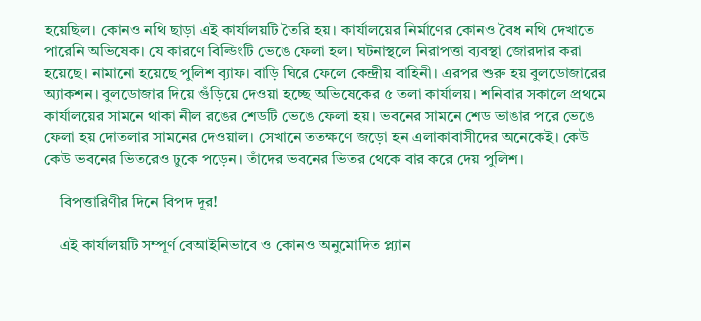হয়েছিল। কোনও নথি ছাড়া এই কার্যালয়টি তৈরি হয়। কার্যালয়ের নির্মাণের কোনও বৈধ নথি দেখাতে পারেনি অভিষেক। যে কারণে বিল্ডিংটি ভেঙে ফেলা হল। ঘটনাস্থলে নিরাপত্তা ব্যবস্থা জোরদার করা হয়েছে। নামানো হয়েছে পুলিশ ব়্যাফ। বাড়ি ঘিরে ফেলে কেন্দ্রীয় বাহিনী। এরপর শুরু হয় বুলডোজারের অ্যাকশন। বুলডোজার দিয়ে গুঁড়িয়ে দেওয়া হচ্ছে অভিষেকের ৫ তলা কার্যালয়। শনিবার সকালে প্রথমে কার্যালয়ের সামনে থাকা নীল রঙের শেডটি ভেঙে ফেলা হয়। ভবনের সামনে শেড ভাঙার পরে ভেঙে ফেলা হয় দোতলার সামনের দেওয়াল। সেখানে ততক্ষণে জড়ো হন এলাকাবাসীদের অনেকেই। কেউ কেউ ভবনের ভিতরেও ঢুকে পড়েন। তাঁদের ভবনের ভিতর থেকে বার করে দেয় পুলিশ।

    বিপত্তারিণীর দিনে বিপদ দূর!

    এই কার্যালয়টি সম্পূর্ণ বেআইনিভাবে ও কোনও অনুমোদিত প্ল্যান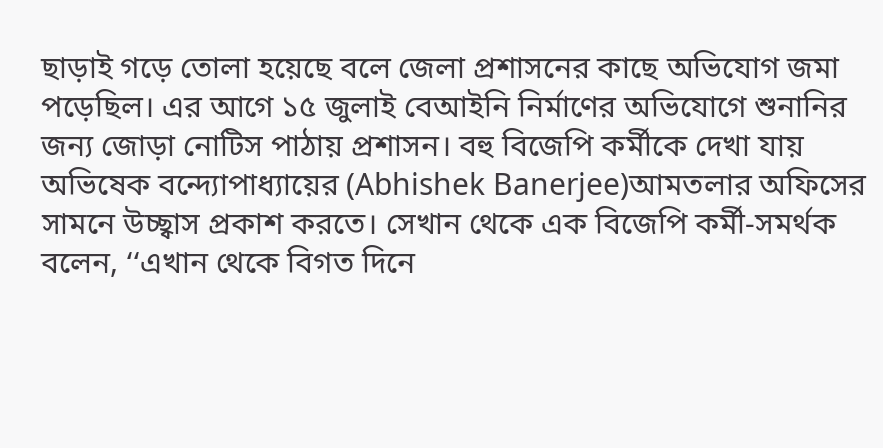ছাড়াই গড়ে তোলা হয়েছে বলে জেলা প্রশাসনের কাছে অভিযোগ জমা পড়েছিল। এর আগে ১৫ জুলাই বেআইনি নির্মাণের অভিযোগে শুনানির জন্য জোড়া নোটিস পাঠায় প্রশাসন। বহু বিজেপি কর্মীকে দেখা যায় অভিষেক বন্দ্যোপাধ্যায়ের (Abhishek Banerjee)আমতলার অফিসের সামনে উচ্ছ্বাস প্রকাশ করতে। সেখান থেকে এক বিজেপি কর্মী-সমর্থক বলেন, ‘‘এখান থেকে বিগত দিনে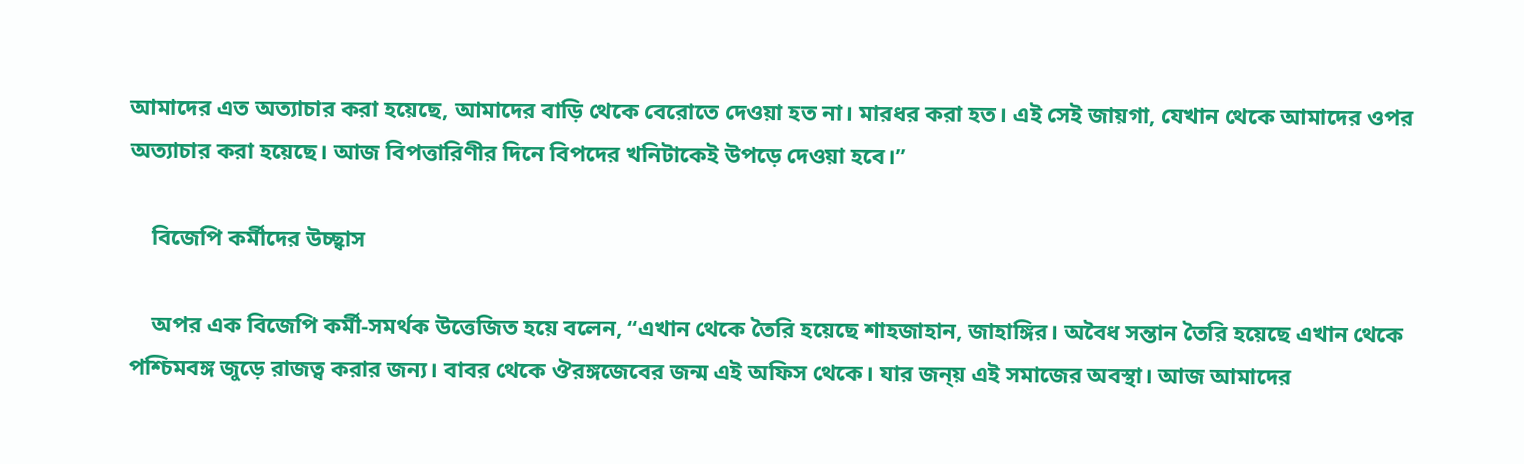আমাদের এত অত্যাচার করা হয়েছে, আমাদের বাড়ি থেকে বেরোতে দেওয়া হত না। মারধর করা হত। এই সেই জায়গা, যেখান থেকে আমাদের ওপর অত্যাচার করা হয়েছে। আজ বিপত্তারিণীর দিনে বিপদের খনিটাকেই উপড়ে দেওয়া হবে।’’

    বিজেপি কর্মীদের উচ্ছ্বাস

    অপর এক বিজেপি কর্মী-সমর্থক উত্তেজিত হয়ে বলেন, ‘‘এখান থেকে তৈরি হয়েছে শাহজাহান, জাহাঙ্গির। অবৈধ সন্তান তৈরি হয়েছে এখান থেকে পশ্চিমবঙ্গ জুড়ে রাজত্ব করার জন্য। বাবর থেকে ঔরঙ্গজেবের জন্ম এই অফিস থেকে। যার জন্য় এই সমাজের অবস্থা। আজ আমাদের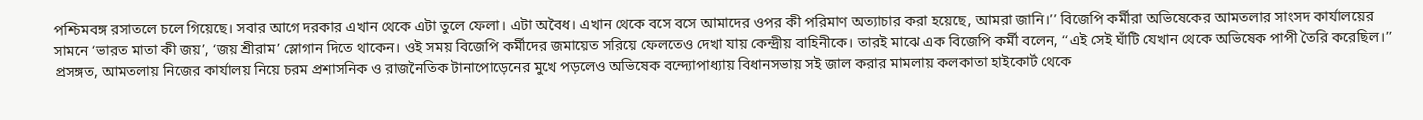পশ্চিমবঙ্গ রসাতলে চলে গিয়েছে। সবার আগে দরকার এখান থেকে এটা তুলে ফেলা। এটা অবৈধ। এখান থেকে বসে বসে আমাদের ওপর কী পরিমাণ অত্যাচার করা হয়েছে, আমরা জানি।’’ বিজেপি কর্মীরা অভিষেকের আমতলার সাংসদ কার্যালয়ের সামনে ‘ভারত মাতা কী জয়’, ‘জয় শ্রীরাম’ স্লোগান দিতে থাকেন। ওই সময় বিজেপি কর্মীদের জমায়েত সরিয়ে ফেলতেও দেখা যায় কেন্দ্রীয় বাহিনীকে। তারই মাঝে এক বিজেপি কর্মী বলেন, ‘‘এই সেই ঘাঁটি যেখান থেকে অভিষেক পাপী তৈরি করেছিল।’’ প্রসঙ্গত, আমতলায় নিজের কার্যালয় নিয়ে চরম প্রশাসনিক ও রাজনৈতিক টানাপোড়েনের মুখে পড়লেও অভিষেক বন্দ্যোপাধ্যায় বিধানসভায় সই জাল করার মামলায় কলকাতা হাইকোর্ট থেকে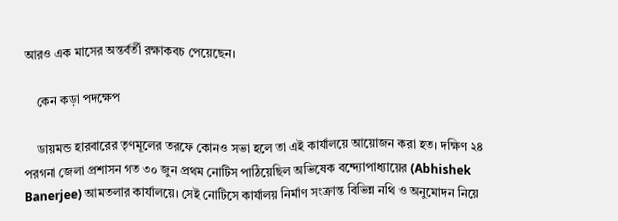আরও এক মাসের অন্তর্বর্তী রক্ষাকবচ পেয়েছেন।

    কেন কড়া পদক্ষেপ

    ডায়মন্ড হারবারের তৃণমূলের তরফে কোনও সভা হলে তা এই কার্যালয়ে আয়োজন করা হত। দক্ষিণ ২৪ পরগনা জেলা প্রশাসন গত ৩০ জুন প্রথম নোটিস পাঠিয়েছিল অভিষেক বন্দ্যোপাধ্যায়ের (Abhishek Banerjee) আমতলার কার্যালয়ে। সেই নোটিসে কার্যালয় নির্মাণ সংক্রান্ত বিভিন্ন নথি ও অনুমোদন নিয়ে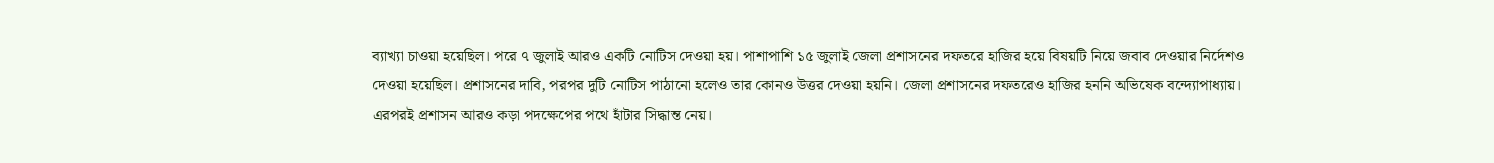ব্যাখ্যা চাওয়া হয়েছিল। পরে ৭ জুলাই আরও একটি নোটিস দেওয়া হয়। পাশাপাশি ১৫ জুলাই জেলা প্রশাসনের দফতরে হাজির হয়ে বিষয়টি নিয়ে জবাব দেওয়ার নির্দেশও দেওয়া হয়েছিল। প্রশাসনের দাবি, পরপর দুটি নোটিস পাঠানো হলেও তার কোনও উত্তর দেওয়া হয়নি। জেলা প্রশাসনের দফতরেও হাজির হননি অভিষেক বন্দ্যোপাধ্যায়। এরপরই প্রশাসন আরও কড়া পদক্ষেপের পথে হাঁটার সিদ্ধান্ত নেয়।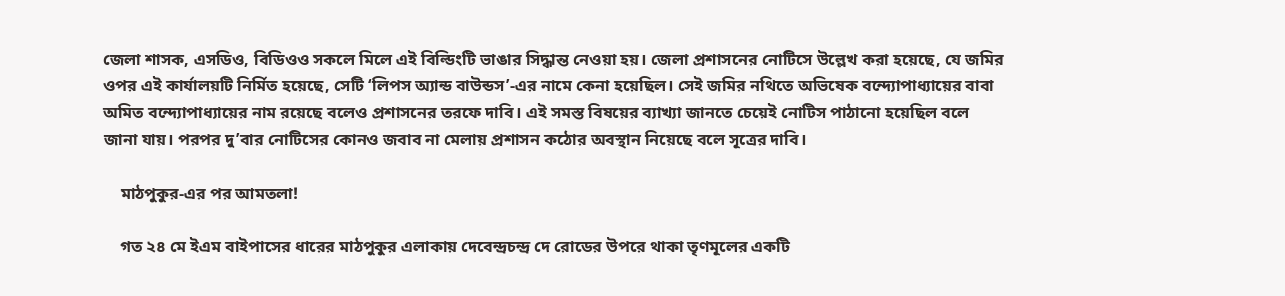জেলা শাসক, এসডিও, বিডিওও সকলে মিলে এই বিল্ডিংটি ভাঙার সিদ্ধান্ত নেওয়া হয়। জেলা প্রশাসনের নোটিসে উল্লেখ করা হয়েছে, যে জমির ওপর এই কার্যালয়টি নির্মিত হয়েছে, সেটি ‘লিপস অ্যান্ড বাউন্ডস’-এর নামে কেনা হয়েছিল। সেই জমির নথিতে অভিষেক বন্দ্যোপাধ্যায়ের বাবা অমিত বন্দ্যোপাধ্যায়ের নাম রয়েছে বলেও প্রশাসনের তরফে দাবি। এই সমস্ত বিষয়ের ব্যাখ্যা জানতে চেয়েই নোটিস পাঠানো হয়েছিল বলে জানা যায়। পরপর দু’বার নোটিসের কোনও জবাব না মেলায় প্রশাসন কঠোর অবস্থান নিয়েছে বলে সূত্রের দাবি।

    মাঠপুকুর-এর পর আমতলা!

    গত ২৪ মে ইএম বাইপাসের ধারের মাঠপুকুর এলাকায় দেবেন্দ্রচন্দ্র দে রোডের উপরে থাকা তৃণমূলের একটি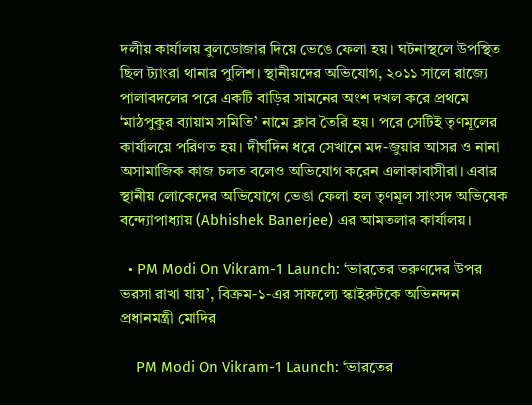দলীয় কার্যালয় বুলডোজার দিয়ে ভেঙে ফেলা হয়। ঘটনাস্থলে উপস্থিত ছিল ট্যাংরা থানার পুলিশ। স্থানীয়দের অভিযোগ, ২০১১ সালে রাজ্যে পালাবদলের পরে একটি বাড়ির সামনের অংশ দখল করে প্রথমে ‘মাঠপুকুর ব্যায়াম সমিতি’ নামে ক্লাব তৈরি হয়। পরে সেটিই তৃণমূলের কার্যালয়ে পরিণত হয়। দীর্ঘদিন ধরে সেখানে মদ-জুয়ার আসর ও নানা অসামাজিক কাজ চলত বলেও অভিযোগ করেন এলাকাবাসীরা। এবার স্থানীয় লোকেদের অভিযোগে ভেঙা ফেলা হল তৃণমূল সাংসদ অভিষেক বন্দ্যোপাধ্যায় (Abhishek Banerjee) এর আমতলার কার্যালয়।

  • PM Modi On Vikram-1 Launch: ‘ভারতের তরুণদের উপর ভরসা রাখা যায়’, বিক্রম-১-এর সাফল্যে স্কাইরুটকে অভিনন্দন প্রধানমন্ত্রী মোদির

    PM Modi On Vikram-1 Launch: ‘ভারতের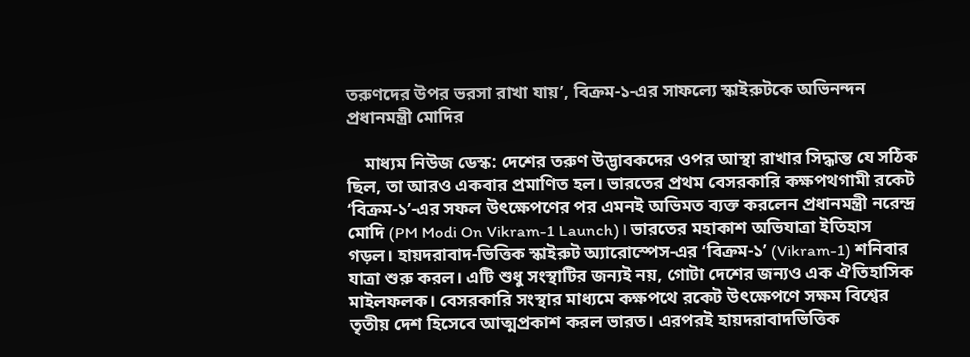তরুণদের উপর ভরসা রাখা যায়’, বিক্রম-১-এর সাফল্যে স্কাইরুটকে অভিনন্দন প্রধানমন্ত্রী মোদির

    মাধ্যম নিউজ ডেস্ক: দেশের তরুণ উদ্ভাবকদের ওপর আস্থা রাখার সিদ্ধান্ত যে সঠিক ছিল, তা আরও একবার প্রমাণিত হল। ভারতের প্রথম বেসরকারি কক্ষপথগামী রকেট ‘বিক্রম-১’-এর সফল উৎক্ষেপণের পর এমনই অভিমত ব্যক্ত করলেন প্রধানমন্ত্রী নরেন্দ্র মোদি (PM Modi On Vikram-1 Launch)। ভারতের মহাকাশ অভিযাত্রা ইতিহাস গড়ল। হায়দরাবাদ-ভিত্তিক স্কাইরুট অ্যারোস্পেস-এর ‘বিক্রম-১’ (Vikram-1) শনিবার যাত্রা শুরু করল। এটি শুধু সংস্থাটির জন্যই নয়, গোটা দেশের জন্যও এক ঐতিহাসিক মাইলফলক। বেসরকারি সংস্থার মাধ্যমে কক্ষপথে রকেট উৎক্ষেপণে সক্ষম বিশ্বের তৃতীয় দেশ হিসেবে আত্মপ্রকাশ করল ভারত। এরপরই হায়দরাবাদভিত্তিক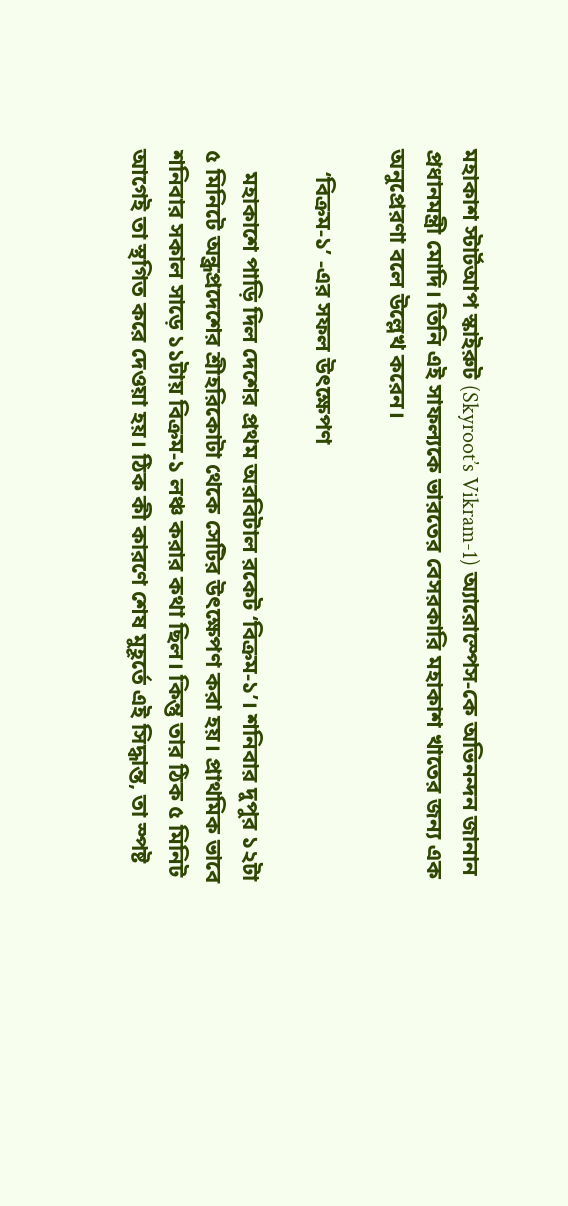মহাকাশ স্টার্টআপ স্কাইরুট (Skyroot’s Vikram-1) অ্যারোস্পেস-কে অভিনন্দন জানান প্রধানমন্ত্রী মোদি। তিনি এই সাফল্যকে ভারতের বেসরকারি মহাকাশ খাতের জন্য এক অনুপ্রেরণা বলে উল্লেখ করেন।

    ‘বিক্রম-১’ -এর সফল উৎক্ষেপণ

    মহাকাশে পাড়ি দিল দেশের প্রথম অরবিটাল রকেট ‘বিক্রম-১’। শনিবার দুপুর ১২টা ৫ মিনিটে অন্ধ্রপ্রদেশের শ্রীহরিকোটা থেকে সেটির উৎক্ষেপণ করা হয়। প্রাথমিক ভাবে শনিবার সকাল সাড়ে ১১টায় বিক্রম-১ লঞ্চ করার কথা ছিল। কিন্তু তার ঠিক ৫ মিনিট আগেই তা স্থগিত করে দেওয়া হয়। ঠিক কী কারণে শেষ মুহূর্তে এই সিদ্ধান্ত, তা স্পষ্ট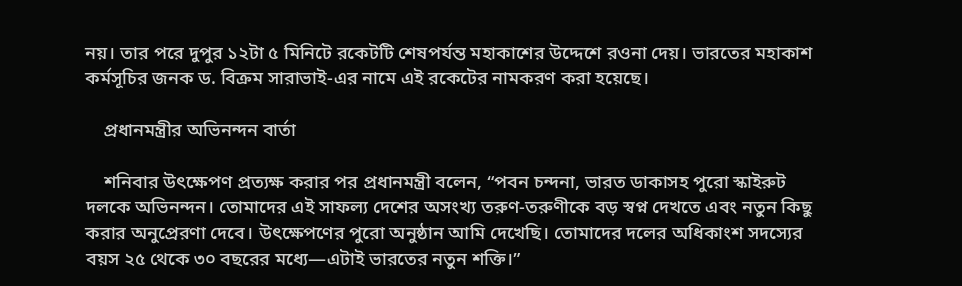নয়। তার পরে দুপুর ১২টা ৫ মিনিটে রকেটটি শেষপর্যন্ত মহাকাশের উদ্দেশে রওনা দেয়। ভারতের মহাকাশ কর্মসূচির জনক ড. বিক্রম সারাভাই-এর নামে এই রকেটের নামকরণ করা হয়েছে।

    প্রধানমন্ত্রীর অভিনন্দন বার্তা

    শনিবার উৎক্ষেপণ প্রত্যক্ষ করার পর প্রধানমন্ত্রী বলেন, “পবন চন্দনা, ভারত ডাকাসহ পুরো স্কাইরুট দলকে অভিনন্দন। তোমাদের এই সাফল্য দেশের অসংখ্য তরুণ-তরুণীকে বড় স্বপ্ন দেখতে এবং নতুন কিছু করার অনুপ্রেরণা দেবে। উৎক্ষেপণের পুরো অনুষ্ঠান আমি দেখেছি। তোমাদের দলের অধিকাংশ সদস্যের বয়স ২৫ থেকে ৩০ বছরের মধ্যে—এটাই ভারতের নতুন শক্তি।”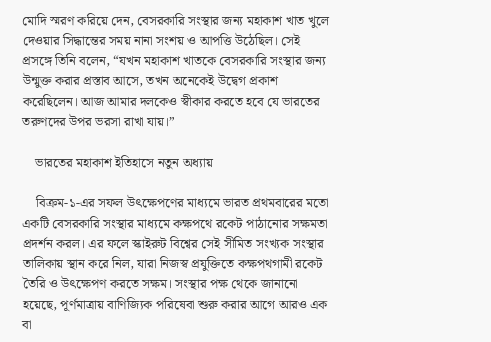মোদি স্মরণ করিয়ে দেন, বেসরকারি সংস্থার জন্য মহাকাশ খাত খুলে দেওয়ার সিদ্ধান্তের সময় নানা সংশয় ও আপত্তি উঠেছিল। সেই প্রসঙ্গে তিনি বলেন, “যখন মহাকাশ খাতকে বেসরকারি সংস্থার জন্য উন্মুক্ত করার প্রস্তাব আসে, তখন অনেকেই উদ্বেগ প্রকাশ করেছিলেন। আজ আমার দলকেও স্বীকার করতে হবে যে ভারতের তরুণদের উপর ভরসা রাখা যায়।”

    ভারতের মহাকাশ ইতিহাসে নতুন অধ্যায়

    বিক্রম-১-এর সফল উৎক্ষেপণের মাধ্যমে ভারত প্রথমবারের মতো একটি বেসরকারি সংস্থার মাধ্যমে কক্ষপথে রকেট পাঠানোর সক্ষমতা প্রদর্শন করল। এর ফলে স্কাইরুট বিশ্বের সেই সীমিত সংখ্যক সংস্থার তালিকায় স্থান করে নিল, যারা নিজস্ব প্রযুক্তিতে কক্ষপথগামী রকেট তৈরি ও উৎক্ষেপণ করতে সক্ষম। সংস্থার পক্ষ থেকে জানানো হয়েছে, পূর্ণমাত্রায় বাণিজ্যিক পরিষেবা শুরু করার আগে আরও এক বা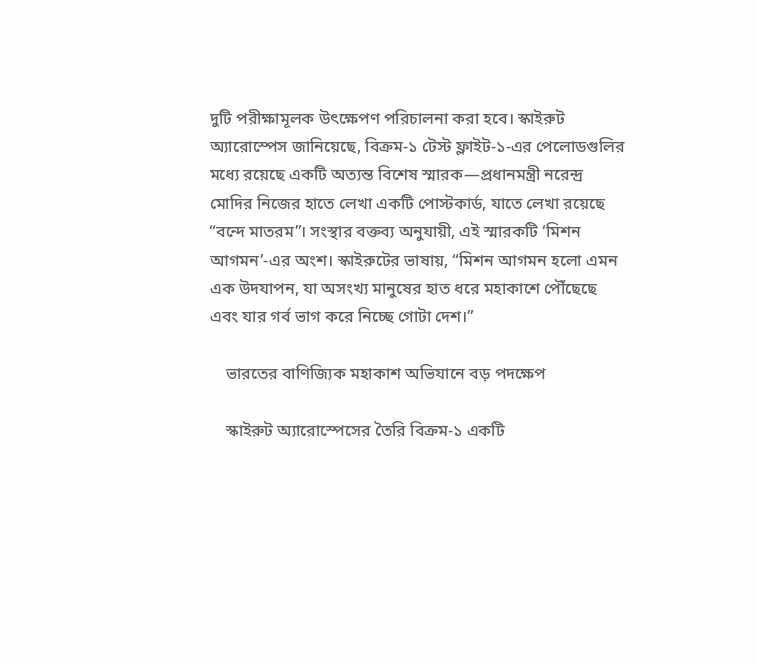দুটি পরীক্ষামূলক উৎক্ষেপণ পরিচালনা করা হবে। স্কাইরুট অ্যারোস্পেস জানিয়েছে, বিক্রম-১ টেস্ট ফ্লাইট-১-এর পেলোডগুলির মধ্যে রয়েছে একটি অত্যন্ত বিশেষ স্মারক—প্রধানমন্ত্রী নরেন্দ্র মোদির নিজের হাতে লেখা একটি পোস্টকার্ড, যাতে লেখা রয়েছে “বন্দে মাতরম”। সংস্থার বক্তব্য অনুযায়ী, এই স্মারকটি ‘মিশন আগমন’-এর অংশ। স্কাইরুটের ভাষায়, “মিশন আগমন হলো এমন এক উদযাপন, যা অসংখ্য মানুষের হাত ধরে মহাকাশে পৌঁছেছে এবং যার গর্ব ভাগ করে নিচ্ছে গোটা দেশ।”

    ভারতের বাণিজ্যিক মহাকাশ অভিযানে বড় পদক্ষেপ

    স্কাইরুট অ্যারোস্পেসের তৈরি বিক্রম-১ একটি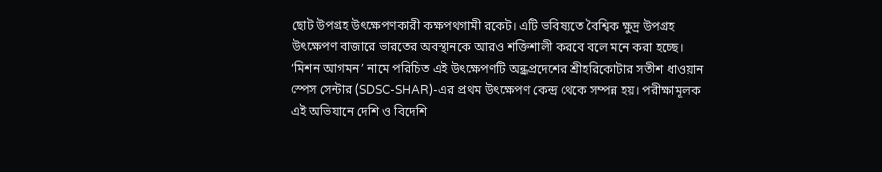ছোট উপগ্রহ উৎক্ষেপণকারী কক্ষপথগামী রকেট। এটি ভবিষ্যতে বৈশ্বিক ক্ষুদ্র উপগ্রহ উৎক্ষেপণ বাজারে ভারতের অবস্থানকে আরও শক্তিশালী করবে বলে মনে করা হচ্ছে। ‘মিশন আগমন’ নামে পরিচিত এই উৎক্ষেপণটি অন্ধ্রপ্রদেশের শ্রীহরিকোটার সতীশ ধাওয়ান স্পেস সেন্টার (SDSC-SHAR)-এর প্রথম উৎক্ষেপণ কেন্দ্র থেকে সম্পন্ন হয়। পরীক্ষামূলক এই অভিযানে দেশি ও বিদেশি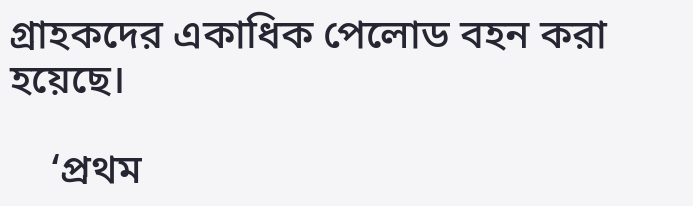গ্রাহকদের একাধিক পেলোড বহন করা হয়েছে।

    ‘প্রথম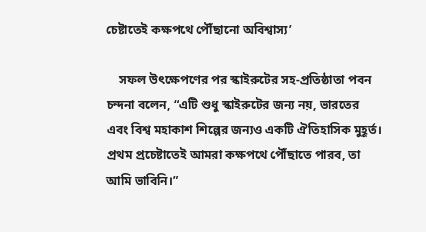চেষ্টাতেই কক্ষপথে পৌঁছানো অবিশ্বাস্য’

    সফল উৎক্ষেপণের পর স্কাইরুটের সহ-প্রতিষ্ঠাতা পবন চন্দনা বলেন, “এটি শুধু স্কাইরুটের জন্য নয়, ভারতের এবং বিশ্ব মহাকাশ শিল্পের জন্যও একটি ঐতিহাসিক মুহূর্ত। প্রথম প্রচেষ্টাতেই আমরা কক্ষপথে পৌঁছাতে পারব, তা আমি ভাবিনি।”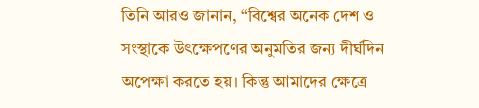তিনি আরও জানান, “বিশ্বের অনেক দেশ ও সংস্থাকে উৎক্ষেপণের অনুমতির জন্য দীর্ঘদিন অপেক্ষা করতে হয়। কিন্তু আমাদের ক্ষেত্রে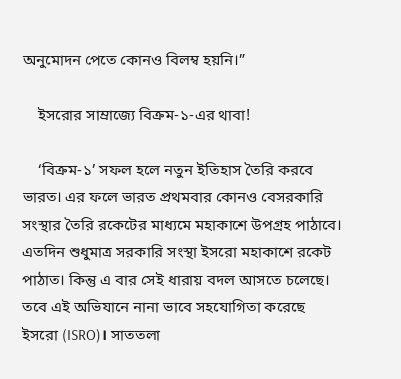অনুমোদন পেতে কোনও বিলম্ব হয়নি।”

    ইসরোর সাম্রাজ্যে বিক্রম-১-এর থাবা!

    ‘বিক্রম-১’ সফল হলে নতুন ইতিহাস তৈরি করবে ভারত। এর ফলে ভারত প্রথমবার কোনও বেসরকারি সংস্থার তৈরি রকেটের মাধ্যমে মহাকাশে উপগ্রহ পাঠাবে। এতদিন শুধুমাত্র সরকারি সংস্থা ইসরো মহাকাশে রকেট পাঠাত। কিন্তু এ বার সেই ধারায় বদল আসতে চলেছে। তবে এই অভিযানে নানা ভাবে সহযোগিতা করেছে ইসরো (ISRO)। সাততলা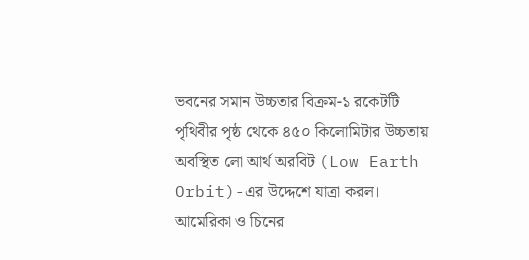ভবনের সমান উচ্চতার বিক্রম-১ রকেটটি পৃথিবীর পৃষ্ঠ থেকে ৪৫০ কিলোমিটার উচ্চতায় অবস্থিত লো আর্থ অরবিট (Low Earth Orbit)-এর উদ্দেশে যাত্রা করল। আমেরিকা ও চিনের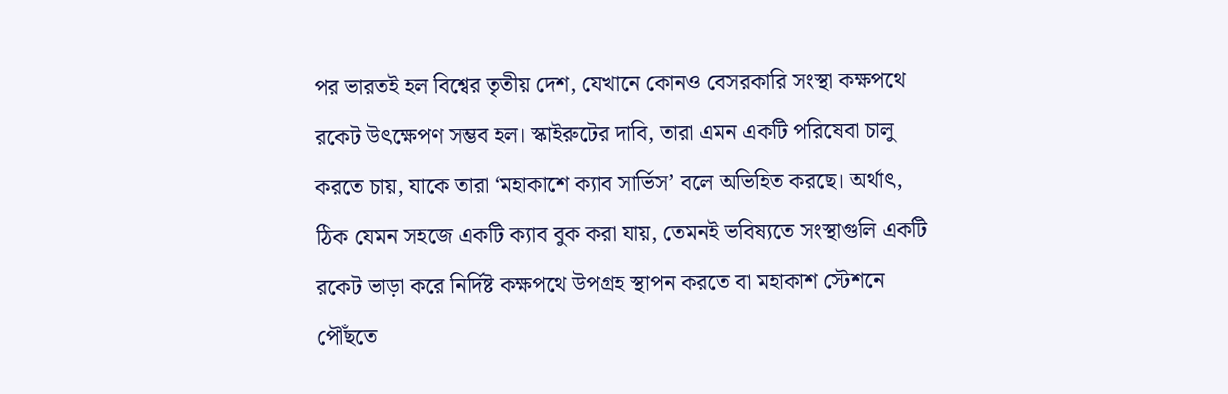পর ভারতই হল বিশ্বের তৃতীয় দেশ, যেখানে কোনও বেসরকারি সংস্থা কক্ষপথে রকেট উৎক্ষেপণ সম্ভব হল। স্কাইরুটের দাবি, তারা এমন একটি পরিষেবা চালু করতে চায়, যাকে তারা ‘মহাকাশে ক্যাব সার্ভিস’ বলে অভিহিত করছে। অর্থাৎ, ঠিক যেমন সহজে একটি ক্যাব বুক করা যায়, তেমনই ভবিষ্যতে সংস্থাগুলি একটি রকেট ভাড়া করে নির্দিষ্ট কক্ষপথে উপগ্রহ স্থাপন করতে বা মহাকাশ স্টেশনে পৌঁছতে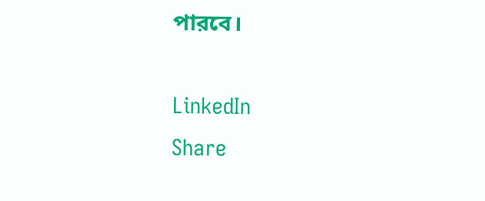পারবে।

LinkedIn
Share